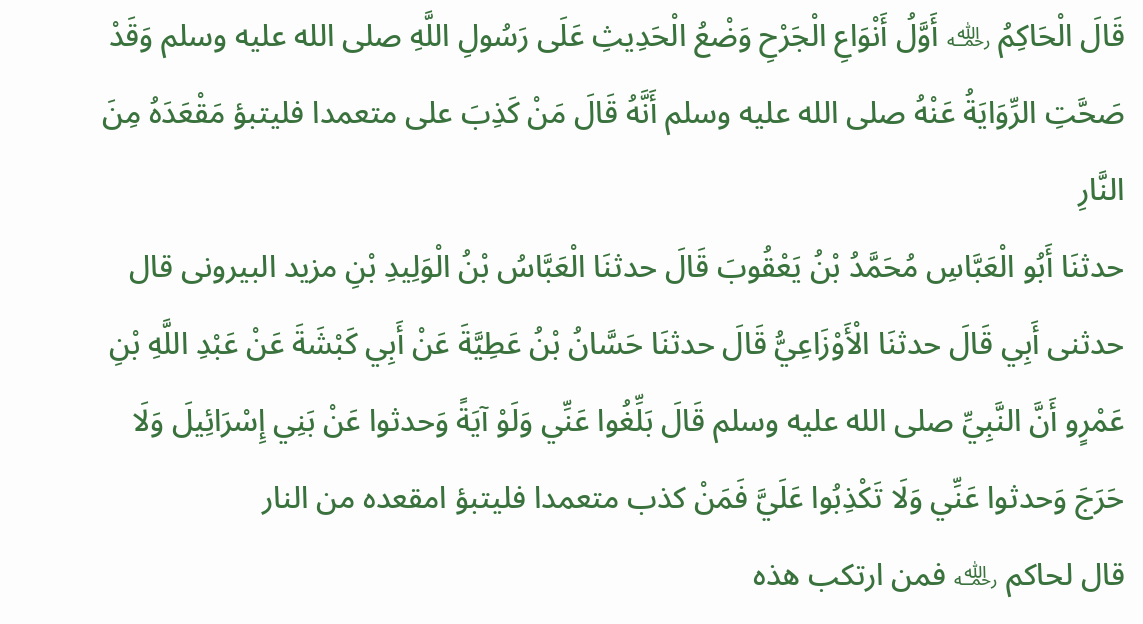قَالَ الْحَاكِمُ ﵀ أَوَّلُ أَنْوَاعِ الْجَرْحِ وَضْعُ الْحَدِيثِ عَلَى رَسُولِ اللَّهِ صلى الله عليه وسلم وَقَدْ صَحَّتِ الرِّوَايَةُ عَنْهُ صلى الله عليه وسلم أَنَّهُ قَالَ مَنْ كَذِبَ على متعمدا فليتبؤ مَقْعَدَهُ مِنَ النَّارِ
حدثنَا أَبُو الْعَبَّاسِ مُحَمَّدُ بْنُ يَعْقُوبَ قَالَ حدثنَا الْعَبَّاسُ بْنُ الْوَلِيدِ بْنِ مزيد البيرونى قال حدثنى أَبِي قَالَ حدثنَا الْأَوْزَاعِيُّ قَالَ حدثنَا حَسَّانُ بْنُ عَطِيَّةَ عَنْ أَبِي كَبْشَةَ عَنْ عَبْدِ اللَّهِ بْنِ عَمْرٍو أَنَّ النَّبِيِّ صلى الله عليه وسلم قَالَ بَلِّغُوا عَنِّي وَلَوْ آيَةً وَحدثوا عَنْ بَنِي إِسْرَائِيلَ وَلَا حَرَجَ وَحدثوا عَنِّي وَلَا تَكْذِبُوا عَلَيَّ فَمَنْ كذب متعمدا فليتبؤ امقعده من النار
قال لحاكم ﵀ فمن ارتكب هذه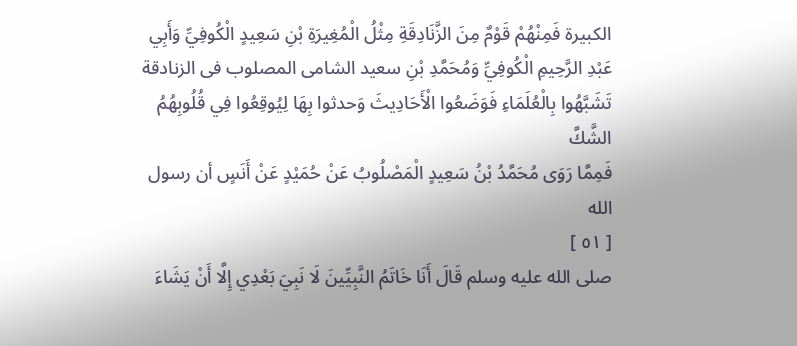الكبيرة فَمِنْهُمْ قَوْمٌ مِنَ الزَّنَادِقَةِ مِثْلُ الْمُغِيرَةِ بْنِ سَعِيدٍ الْكُوفِيِّ وَأَبِي عَبْدِ الرَّحِيمِ الْكُوفِيِّ وَمُحَمَّدِ بْنِ سعيد الشامى المصلوب فى الزنادقة تَشَبَّهُوا بِالْعُلَمَاءِ فَوَضَعُوا الْأَحَادِيثَ وَحدثوا بِهَا لِيُوقِعُوا فِي قُلُوبِهُمُ الشَّكَّ
فَمِمَّا رَوَى مُحَمَّدُ بْنُ سَعِيدٍ الْمَصْلُوبُ عَنْ حُمَيْدٍ عَنْ أَنَسٍ أن رسول الله
[ ٥١ ]
صلى الله عليه وسلم قَالَ أَنَا خَاتَمُ النَّبِيِّينَ لَا نَبِيَ بَعْدِي إِلَّا أَنْ يَشَاءَ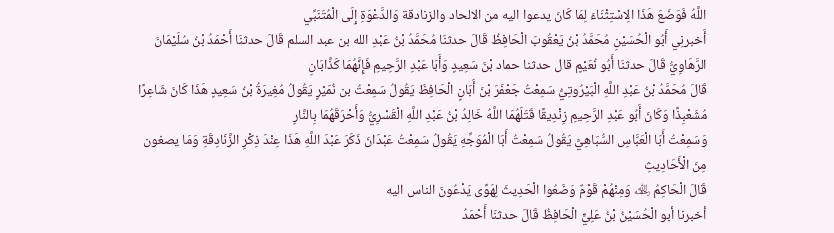اللَّهُ فَوَضَعَ هَذَا الِاسْتِثْنَاءَ لِمَا كَانَ يدعوا اليه من الالحاد والزنادقة وَالدَّعْوَةِ إِلَى الْمُتَنَبِّي
أَخبرنِي أَبُو الْحُسَيْنِ مُحَمَّدُ بْنُ يَعْقُوبَ الْحَافِظُ قَالَ حدثنَا مُحَمَّدُ بْنُ عَبْدِ الله بن عبد السلم قَالَ حدثنَا أَحْمَدُ بْنُ سُلَيْمَانَ الرَّهَاوِيُّ قَالَ حدثنَا أَبُو نُعَيْمٍ قال حدثنا حماد بْنَ سَعِيدٍ وَأَبَا عَبْدِ الرَّحِيمِ فَإِنَّهُمَا كَذَّابَانِ
قَالَ مُحَمَّدُ بْنُ عَبْدِ اللَّهِ الْبَيْرُوتِيُّ سَمِعْتُ جَعْفَرَ بْنَ أَبَانٍ الْحَافِظَ يَقُولُ سَمِعْتُ بن نُمَيْرٍ يَقُولُ مُغِيرَةُ بْنُ سَعِيدٍ هَذَا كَانَ شَاعِرًا مُشَعْبِذًا وَكَانَ أَبُو عَبْدِ الرَّحِيمِ زِنْدِيقًا قَتَلَهُمَا اللَّهُ خَالِدُ بْنُ عَبْدِ اللَّهِ الْقَسْرِيُّ وَأَحْرَقَهُمَا بِالنَّارِ
وَسَمِعْتُ أَبَا الْعَبَّاسِ السُّبَاهِيَّ يَقُولُ سَمِعْتُ أَبَا الْمُوَجِّهِ يَقُولُ سَمِعْتُ عَبْدَانَ ذَكَرَ عَبْدَ اللَّهِ هَذَا عِنْدَ ذِكْرِ الزَّنَادِقَةِ وَمَا يصغون مِنَ الْأَحَادِيثِ
قَالَ الْحَاكِمُ ﵀ وَمِنْهُمْ قَوْمٌ وَضَعُوا الْحَدِيثَ لِهَوًى يَدْعُونَ الناس اليه
أخبرنا أبو الْحُسَيْنُ بْنُ عَلِيٍّ الْحَافِظُ قَالَ حدثنَا أَحْمَدُ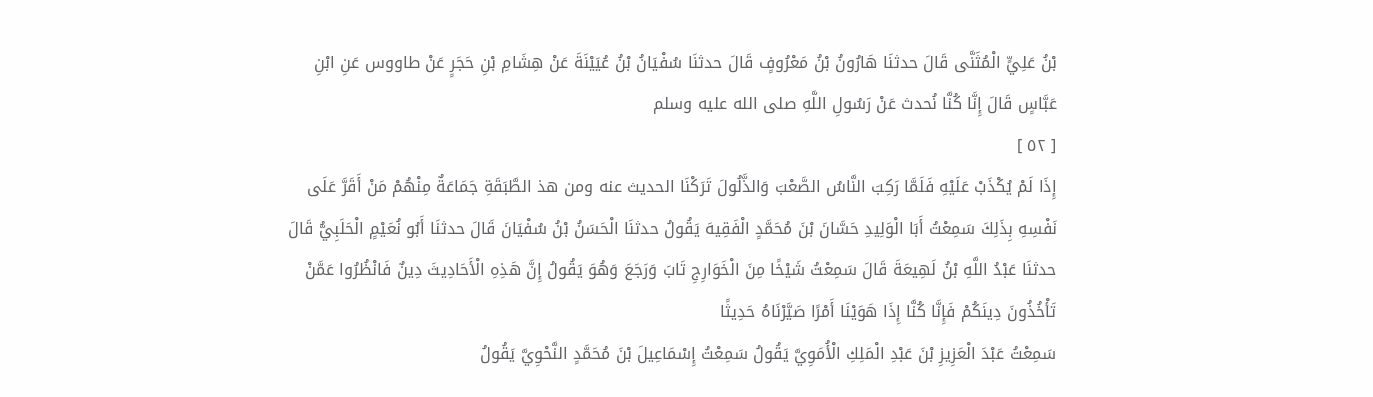بْنُ عَلِيٍّ الْمُثَنَّى قَالَ حدثنَا هَارُونُ بْنُ مَعْرُوفٍ قَالَ حدثنَا سُفْيَانُ بْنُ عُيَيْنَةَ عَنْ هِشَامِ بْنِ حَجَرٍ عَنْ طاووس عَنِ ابْنِ عَبَّاسٍ قَالَ إِنَّا كُنَّا نُحدث عَنْ رَسُولِ اللَّهِ صلى الله عليه وسلم
[ ٥٢ ]
إِذَا لَمْ يُكْذَبْ عَلَيْهِ فَلَمَّا رَكِبَ النَّاسُ الصَّعْبَ وَالذَّلُولَ تَرَكْنَا الحديث عنه ومن هذ الطَّبَقَةِ جَمَاعَةٌ مِنْهُمْ مَنْ أَقَرَّ عَلَى نَفْسِهِ بِذَلِكَ سَمِعْتُ أَبَا الْوَلِيدِ حَسَّانَ بْنَ مُحَمَّدٍ الْفَقِيهَ يَقُولُ حدثنَا الْحَسَنُ بْنُ سُفْيَانَ قَالَ حدثنَا أَبُو نُعَيْمٍ الْحَلَبِيُّ قَالَ حدثنَا عَبْدُ اللَّهِ بْنُ لَهِيعَةَ قَالَ سَمِعْتُ شَيْخًا مِنَ الْخَوَارِجِ تَابَ وَرَجَعَ وَهُوَ يَقُولُ إِنَّ هَذِهِ الْأَحَادِيثَ دِينٌ فَانْظُرُوا عَمَّنْ تَأْخُذُونَ دِينَكُمْ فَإِنَّا كُنَّا إِذَا هَوَيْنَا أَمْرًا صَيَّرْنَاهُ حَدِيثًا
سَمِعْتُ عَبْدَ الْعَزِيزِ بْنَ عَبْدِ الْمَلِكِ الْأُمَوِيَّ يَقُولُ سَمِعْتُ إِسْمَاعِيلَ بْنَ مُحَمَّدٍ النَّحْوِيَّ يَقُولُ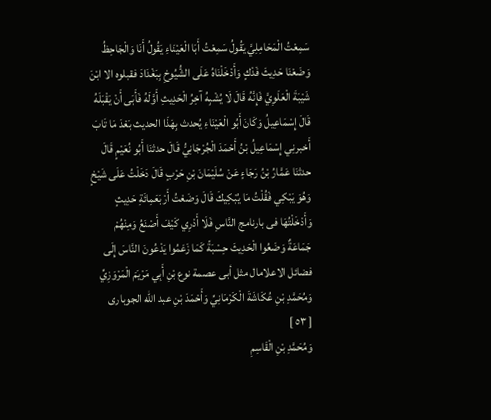سَمِعْتُ الْمَحَامِلِيَّ يَقُولُ سَمِعْتُ أَبَا الْعَيْنَاءِ يَقُولُ أَنَا وَالْجَاحِظُ وَضَعْنَا حَدِيثَ فَدْكٍ وَأَدْخَلْنَاهُ عَلَى الشُّيُوخِ بِبَغْدَادَ فقبلوه الا ابْنَ شَيْبَةَ الْعَلَوِيَّ فَإِنَّهُ قَالَ لَا يُشْبِهُ آخِرُ الْحَدِيثِ أَوَّلَهُ فَأَبَى أَنْ يَقْبَلَهُ قَالَ إِسْمَاعِيلُ وَكَانَ أَبُو الْعَيْنَاءِ يُحدث بِهَذَا الحديث بَعْدَ مَا تَابَ
أَخبرنِي إِسْمَاعِيلُ بْنُ أَحْمَدَ الْجُرْجَانِيُّ قَالَ حدثنَا أَبُو نُعَيْمٍ قَالَ حدثنَا عَمَّارُ بْنُ رَجَاءٍ عَنْ سُلَيْمَانَ بْنِ حَرْبٍ قَالَ دَخَلْتُ عَلَى شَيْخٍ وَهُوَ يَبْكِي فَقُلْتُ مَا يُبْكِيكَ قَالَ وَضَعْتُ أَرْبَعَمِائَةِ حَدِيثٍ وَأَدْخَلْتُهَا فى بارنامج النَّاسِ فَلَا أَدْرِي كَيْفَ أَصْنَعُ وَمِنْهُمْ جَمَاعَةٌ وَضَعُوا الْحَدِيثَ حِسْبَةً كَمَا زَعَمُوا يَدْعُونَ النَّاسَ إِلَى فضائل الاعلامال مثل أبى عصمة نوع بْنِ أَبِي مَرْيَمَ الْمَرْوَزِيِّ وَمُحَمَّدِ بْنِ عُكَاشَةَ الْكَرْمَانِيِّ وَأَحْمَدَ بْنِ عبد الله الجوبارى
[ ٥٣ ]
وَمُحَمَّدِ بْنِ الْقَاسِمِ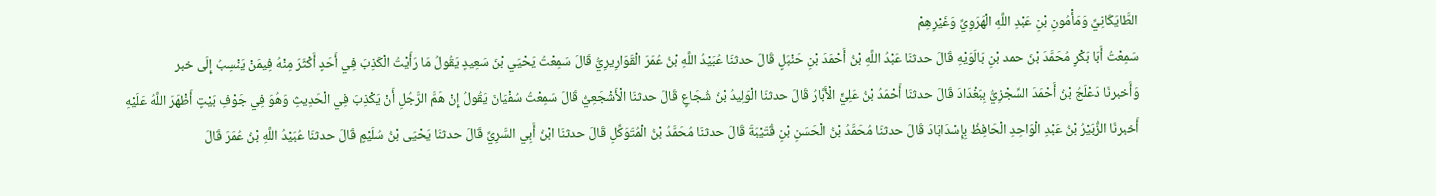الطَّايَكَانِيِّ وَمَأْمُونِ بْنِ عَبْدِ اللَّهِ الْهَرَوِيِّ وَغَيْرِهِمْ
سَمِعْتُ أَبَا بَكْرٍ مُحَمَّدَ بْنَ حمد بْنِ بَالَوَيْهِ قَالَ حدثنَا عَبْدُ اللَّهِ بْنُ أَحْمَدَ بْنِ حَنْبَلٍ قَالَ حدثنَا عُبَيْدُ اللَّهِ بْنُ عُمَرَ الْقَوَارِيرِيُّ قَالَ سَمِعْتُ يَحْيَي بْنَ سَعِيدٍ يَقُولُ مَا رَأَيْتُ الْكَذِبَ فِي أَحَدٍ أَكْثَرَ مِنْهُ فِيمَنْ يَنْسِبُ إِلَى خبر
وَأَخبرنَا دَعْلَجُ بْنُ أَحْمَدَ السِّجْزِيُّ بِبَغْدَادَ قَالَ حدثنَا أَحْمَدُ بْنُ عَلِيٍّ الْأَبَّارُ قَالَ حدثنَا الْوَلِيدُ بْنُ شُجَاعٍ قَالَ حدثنَا الْأَشْجَعِيُّ قَالَ سَمِعْتُ سُفْيَانَ يَقُولُ إِنْ هَمَّ الرَّجُلِ أَنْ يَكْذِبَ فِي الْحَدِيثِ وَهُوَ فِي جَوْفِ بَيْتٍ أَظْهَرَ اللَّهُ عَلَيْهِ
أَخبرنَا الزُّبَيْرُ بْنُ عَبْدِ الْوَاحِدِ الْحَافِظُ بِإِسْدَابَادَ قَالَ حدثنَا مُحَمَّدُ بْنُ الْحَسَنِ بْنِ قُتَيْبَةَ قَالَ حدثنَا مُحَمَّدُ بْنُ الْمُتَوَكِّلِ قَالَ حدثنَا ابْنُ أَبِي السَّرِيِّ قَالَ حدثنَا يَحْيَى بْنُ سُلَيْمٍ قَالَ حدثنَا عُبَيْدُ اللَّهِ بْنُ عُمَرَ قَالَ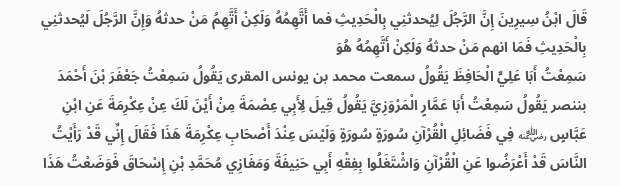قَالَ ابْنُ سِيرِينَ إِنَّ الرَّجُلَ لِيُحدثنِي بِالْحَدِيثِ فما أَتَّهِمُهُ وَلَكِنْ أَتَّهِمُ مَنْ حدثهُ وَإِنَّ الرَّجُلَ لَيُحدثنِي بِالْحَدِيثِ فَمَا انهم مَنْ حدثهُ وَلَكِنْ أَتَّهِمُهُ هُوَ
سَمِعْتُ أَبَا عَلِيٍّ الْحَافِظَ يَقُولُ سمعت محمد بن يونس المقرى يَقُولُ سَمِعْتُ جَعْفَرَ بْنَ أَحْمَدَ بننصر يَقُولُ سَمِعْتُ أَبَا عَمَّارٍ الْمَرْوَزِيَّ يَقُولُ قِيلَ لِأَبِي عِصْمَةَ مِنْ أَيْنَ لَكَ عِنْ عِكْرِمَةَ عَنِ ابْنِ عَبَّاسٍ ﵁ فِي فَضَائِلِ الْقُرْآنِ سُورَةٍ سُورَةٍ وَلَيْسَ عِنْدَ أَصْحَابِ عِكْرِمَةَ هَذَا فَقَالَ إِنِّي قَدْ رَأَيْتُ النَّاسَ قَدْ أَعْرَضُوا عَنِ الْقُرْآنِ وَاشْتَغَلُوا بِفِقْهِ أَبِي حَنِيفَةَ وَمَغَازِي مُحَمَّدِ بْنِ إِسْحَاقَ فَوَضَعْتُ هَذَا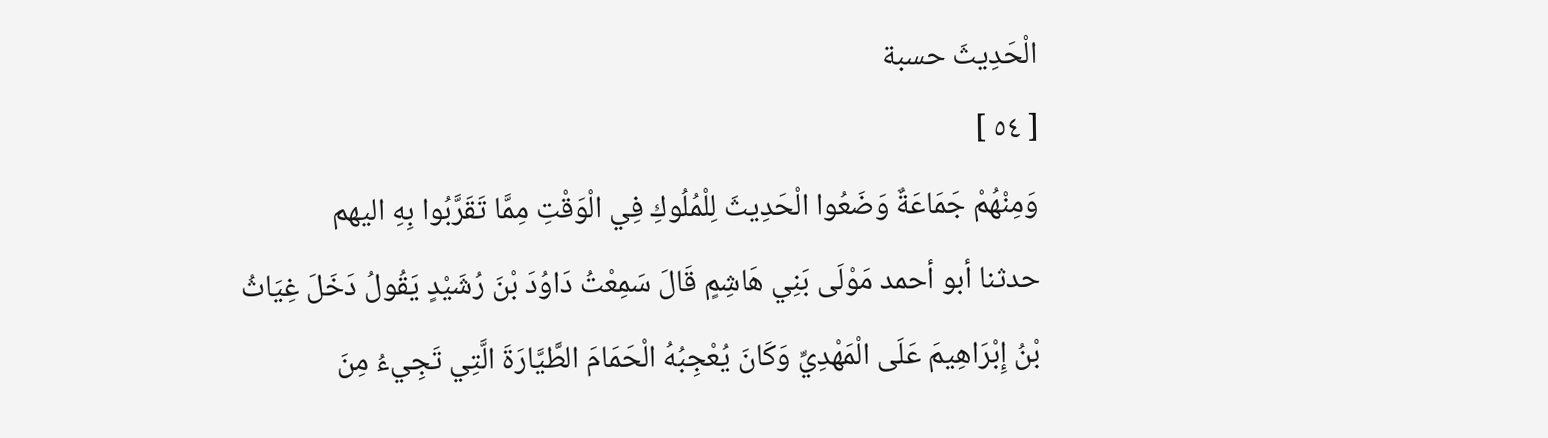الْحَدِيثَ حسبة
[ ٥٤ ]
وَمِنْهُمْ جَمَاعَةٌ وَضَعُوا الْحَدِيثَ لِلْمُلُوكِ فِي الْوَقْتِ مِمَّا تَقَرَّبُوا بِهِ اليهم
حدثنا أبو أحمد مَوْلَى بَنِي هَاشِمٍ قَالَ سَمِعْتُ دَاوُدَ بْنَ رُشَيْدٍ يَقُولُ دَخَلَ غِيَاثُ بْنُ إِبْرَاهِيمَ عَلَى الْمَهْدِيِّ وَكَانَ يُعْجِبُهُ الْحَمَامَ الطَّيَّارَةَ الَّتِي تَجِيءُ مِنَ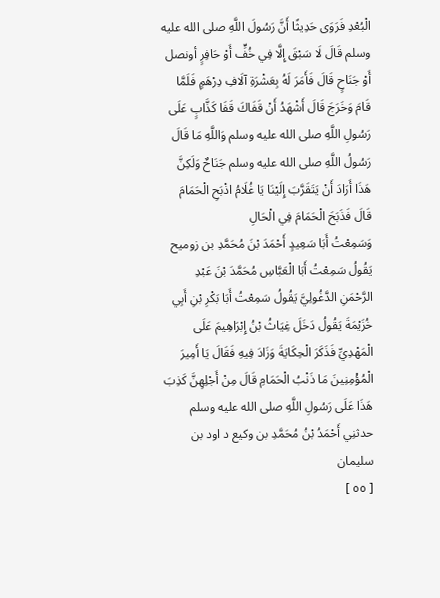الْبُعْدِ فَرَوَى حَدِيثًا أَنَّ رَسُولَ اللَّهِ صلى الله عليه وسلم قَالَ لَا سَبْقَ إِلَّا فِي خُفٍّ أَوْ حَافِرٍ أونصل أَوْ جَنَاحٍ قَالَ فَأَمَرَ لَهُ بِعَشْرَةِ آلَافِ دِرْهَمٍ فَلَمَّا قَامَ وَخَرَجَ قَالَ أَشْهَدُ أَنْ قَفَاكَ قَفَا كَذَّابٍ عَلَى رَسُولِ اللَّهِ صلى الله عليه وسلم وَاللَّهِ مَا قَالَ رَسُولُ اللَّهِ صلى الله عليه وسلم جَنَاحٌ وَلَكِنَّ هَذَا أَرَادَ أَنْ يَتَقَرَّبَ إِلَيْنَا يَا غُلَامُ اذْبَحِ الْحَمَامَ قَالَ فَذَبَحَ الْحَمَامَ فِي الْحَالِ
وَسَمِعْتُ أَبَا سَعِيدٍ أَحْمَدَ بْنَ مُحَمَّدِ بن زوميح يَقُولُ سَمِعْتُ أَبَا الْعَبَّاسِ مُحَمَّدَ بْنَ عَبْدِ الرَّحْمَنِ الدَّغُولِيَّ يَقُولُ سَمِعْتُ أَبَا بَكْرِ بْنِ أَبِي خُزَيْمَةَ يَقُولُ دَخَلَ غِيَاثُ بْنُ إِبْرَاهِيمَ عَلَى الْمَهْدِيِّ فَذَكَرَ الْحِكَايَةَ وَزَادَ فِيهِ فَقَالَ يَا أَمِيرَ الْمُؤْمِنِينَ مَا ذَنْبُ الْحَمَامِ قَالَ مِنْ أَجْلِهِنَّ كَذِبَ هَذَا عَلَى رَسُولِ اللَّهِ صلى الله عليه وسلم
حدثنِي أَحْمَدُ بْنُ مُحَمَّدِ بن وكيع د اود بن سليمان
[ ٥٥ ]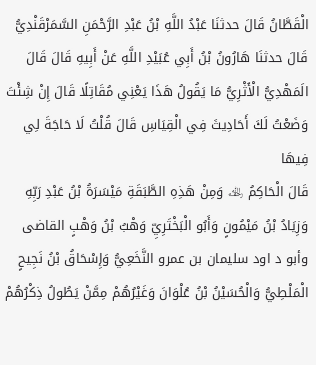الْقَطَّانُ قَالَ حدثنَا عَبْدُ اللَّهِ بْنُ عَبْدِ الرَّحْمَنِ السَّمَرْقَنْدِيُّ قَالَ حدثنَا هَارُونُ بْنُ أَبِي عُبَيْدِ اللَّهِ عَنْ أَبِيهِ قَالَ قَالَ الَمَهْدِيُّ الْأَثْرِيُّ مَا يَقُولُ هَذَا يَعْنِي مُقَاتِلًا قَالَ إِنْ شِئْتَ وَضَعْتُ لَكَ أَحَادِيثَ فِي الْقِيَاسِ قَالَ قُلْتُ لَا حَاجَةَ لِي فِيهَا
قَالَ الْحَاكِمُ ﵀ وَمِنْ هَذِهِ الطَّبَقَةِ مَيْسَرَةُ بْنُ عَبْدِ رَبِّهِ وَزِيَادُ بْنُ مَيْمُونٍ وَأَبُو الْبَخْتَرِيِّ وَهْبُ بْنُ وَهْبٍ القاضى وأبو د اود سليمان بن عمرو النَّخَعِيُّ وَإِسْحَاقُ بْنُ نَجِيحٍ الْمَلْطِيُّ وَالْحُسَيْنُ بْنُ عُلْوَانَ وَغَيْرُهُمْ مِمَّنْ يَطُولُ ذِكْرُهُمْ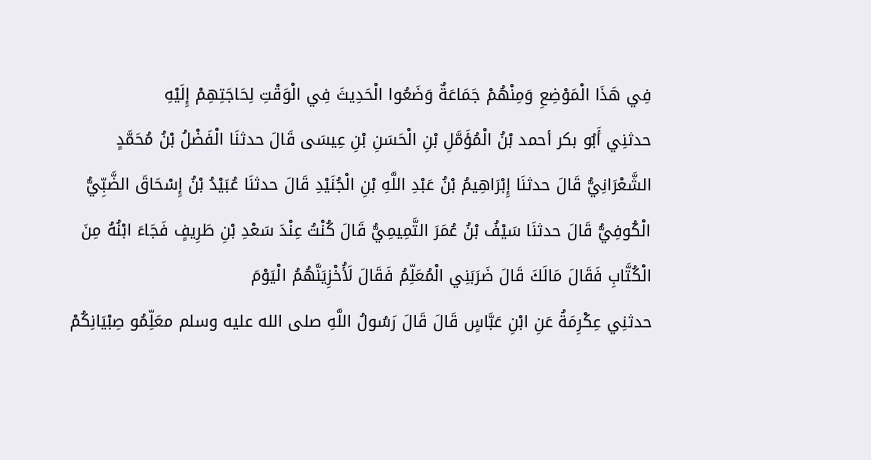فِي هَذَا الْمَوْضِعِ وَمِنْهُمْ جَمَاعَةٌ وَضَعُوا الْحَدِيثَ فِي الْوَقْتِ لِحَاجَتِهِمْ إِلَيْهِ
حدثنِي أَبُو بكر أحمد بْنُ الْمُؤَمَّلِ بْنِ الْحَسَنِ بْنِ عِيسَى قَالَ حدثنَا الْفَضْلُ بْنُ مُحَمَّدٍ الشَّعْرَانِيُّ قَالَ حدثنَا إِبْرَاهِيمُ بْنُ عَبْدِ اللَّهِ بْنِ الْجُنَيْدِ قَالَ حدثنَا عُبَيْدُ بْنُ إِسْحَاقَ الضَّبِّيُّ الْكُوفِيُّ قَالَ حدثنَا سَيْفُ بْنُ عُمَرَ التَّمِيمِيُّ قَالَ كُنْتُ عِنْدَ سَعْدِ بْنِ طَرِيفٍ فَجَاءَ ابْنُهُ مِنَ الْكُتَّابِ فَقَالَ مَالَكَ قَالَ ضَرَبَنِي الْمُعَلِّمُ فَقَالَ لَأُخْزِيَنَّهُمُ الْيَوْمَ
حدثنِي عِكْرِمَةُ عَنِ ابْنِ عَبَّاسٍ قَالَ قَالَ رَسُولُ اللَّهِ صلى الله عليه وسلم معَلِّمُو صِبْيَانِكُمْ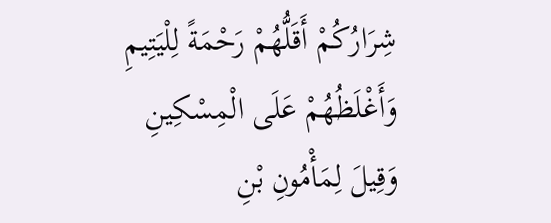شِرَارُكُمْ أَقَلُّهُمْ رَحْمَةً لِلْيَتِيمِ وَأَغْلَظُهُمْ عَلَى الْمِسْكِينِ
وَقِيلَ لِمَأْمُونِ بْنِ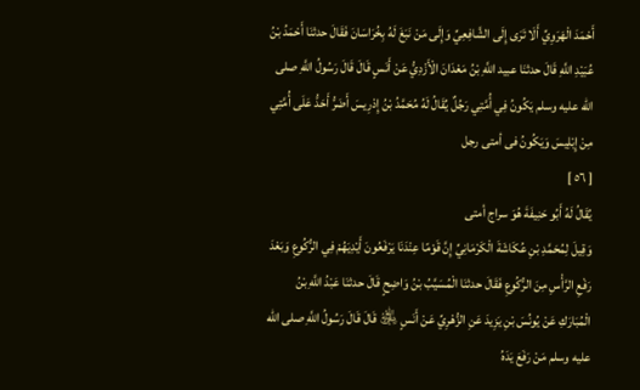أَحْمَدَ الْهَرَوِيِّ أَلَا تَرَى إِلَى الشَّافِعِيِّ وَإِلَى مَنْ نَبَغَ لَهُ بِخُرَاسَانَ فَقَالَ حدثنَا أَحْمَدُ بْنُ عُبَيْدِ اللَّهِ قَالَ حدثنَا عبيد اللَّهِ بْنُ مَعْدَانَ الْأَزْدِيُّ عَنْ أَنَسٍ قَالَ قَالَ رَسُولُ اللَّهِ صلى الله عليه وسلم يَكُونُ فِي أُمَّتِي رَجُلٌ يُقَالُ لَهُ مُحَمَّدُ بْنُ إِدْرِيسَ أَضَرُّ أَحَدُّ عَلَى أُمَّتِي مِنْ إِبْلِيسَ وَيَكُونُ فى أمتى رجل
[ ٥٦ ]
يُقَالُ لَهُ أَبُو حَنِيفَةَ هُوَ سراج أمتى
وَقِيلَ لِمُحَمَّدِ بْنِ عُكَاشَةَ الْكَرْمَانِيِّ إِنَّ قَوْمًا عِنْدَنَا يَرْفَعُونَ أَيْدِيَهُمْ فِي الرُّكُوعِ وَبَعْدَ رَفْعِ الرَّأْسِ مِنَ الرُّكُوعِ فَقَالَ حدثنَا الْمُسَيَّبُ بْنُ وَاضِحٍ قَالَ حدثنَا عَبْدُ اللَّهِ بْنُ الْمُبَارَكِ عَنْ يُونُسَ بْنِ يَزِيدَ عَنِ الزُّهْرِيِّ عَنْ أَنَسٍ ﵁ قَالَ قَالَ رَسُولُ اللَّهِ صلى الله عليه وسلم مَنْ رَفَعَ يَدَهُ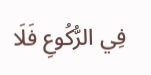فِي الرُّكُوعِ فَلَا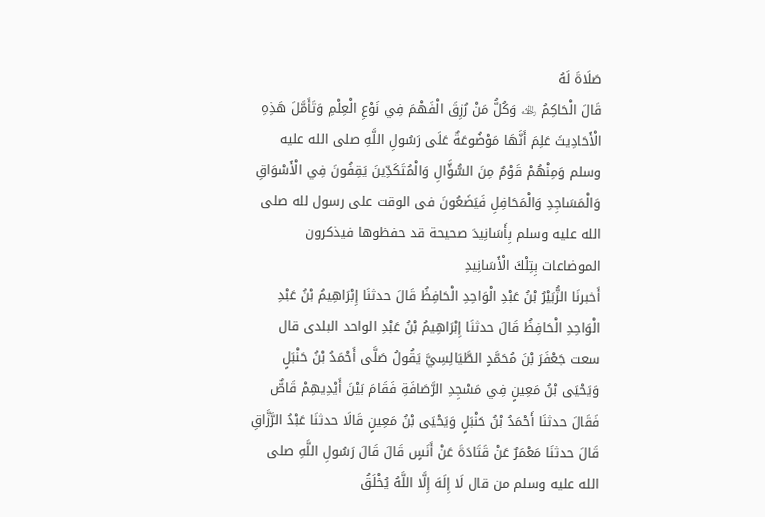صَلَاةَ لَهُ
قَالَ الْحَاكِمُ ﵀ وَكُلُّ مَنْ رُزِقَ الْفَهْمَ فِي نَوْعِ الْعِلْمِ وَتَأَمَّلَ هَذِهِ الْأَحَادِيثَ عَلِمَ أَنَّهَا مَوْضُوعَةٌ عَلَى رَسُولِ اللَّهِ صلى الله عليه وسلم وَمِنْهُمْ قَوْمٌ مِنَ السُّؤَّالِ وَالْمُتَكَدِّينَ يَقِفُونَ فِي الْأَسْوَاقِ وَالْمَسَاجِدِ وَالْمَحَافِلِ فَيَضَعُونَ فى الوقت على رسول لله صلى الله عليه وسلم بِأَسَانِيدَ صحيحة قد حفظوها فيذكرون الموضاعات بِتِلْكَ الْأَسَانِيدِ
أَخبرنَا الزُّبَيْرُ بْنُ عَبْدِ الْوَاحِدِ الْحَافِظُ قَالَ حدثنَا إِبْرَاهِيمُ بْنُ عَبْدِ الْوَاحِدِ الْحَافِظُ قَالَ حدثنَا إِبْرَاهِيمُ بْنُ عَبْدِ الواحد البلدى قال سعت جَعْفَرَ بْنَ مُحَمَّدٍ الطَّيَالِسِيَّ يَقُولُ صَلَّى أَحْمَدُ بْنُ حَنْبَلٍ وَيَحْيَى بْنُ مَعِينٍ فِي مَسْجِدِ الرَّصَافَةِ فَقَامَ بَيْنَ أَيْدِيهِمْ قَاصٌّ فَقَالَ حدثنَا أَحْمَدُ بْنُ حَنْبَلٍ وَيَحْيَى بْنُ مَعِينٍ قَالَا حدثنَا عَبْدُ الرَّزَّاقِ قَالَ حدثنَا مَعْمَرٌ عَنْ قَتَادَةَ عَنْ أَنَسٍ قَالَ قَالَ رَسُولِ اللَّهِ صلى الله عليه وسلم من قال لَا إِلَهَ إِلَّا اللَّهُ يُخْلَقُ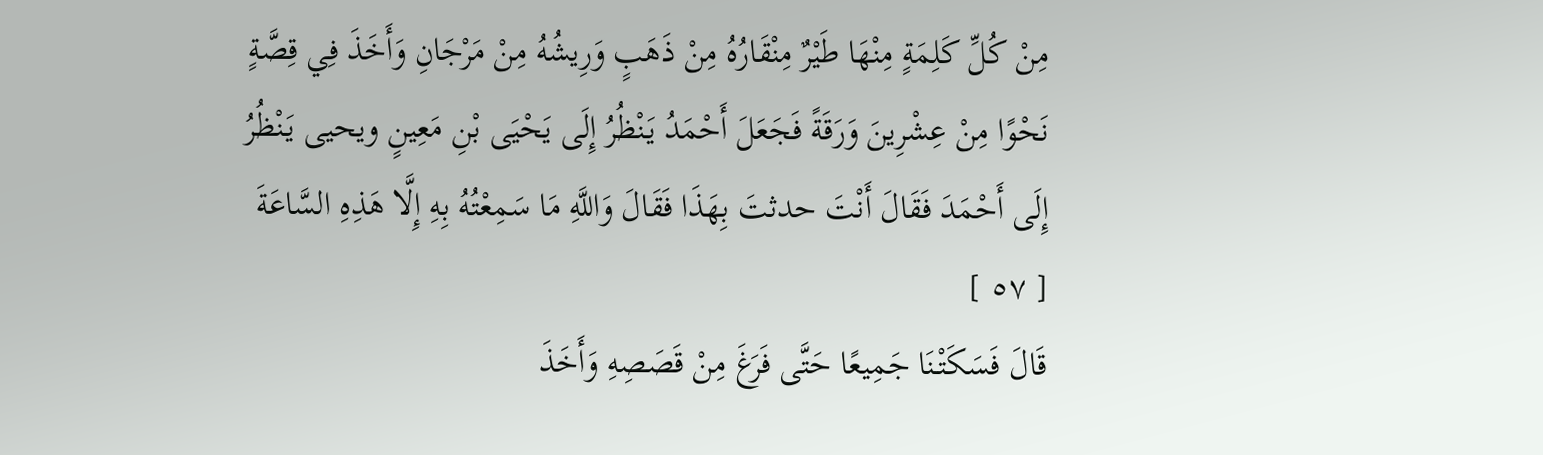مِنْ كُلِّ كَلِمَةٍ مِنْهَا طَيْرٌ مِنْقَارُهُ مِنْ ذَهَبٍ وَرِيشُهُ مِنْ مَرْجَانِ وَأَخَذَ فِي قِصَّةٍ نَحْوًا مِنْ عِشْرِينَ وَرَقَةً فَجَعَلَ أَحْمَدُ يَنْظُرُ إِلَى يَحْيَى بْنِ مَعِينٍ ويحيى يَنْظُرُ إِلَى أَحْمَدَ فَقَالَ أَنْتَ حدثتَ بِهَذَا فَقَالَ وَاللَّهِ مَا سَمِعْتُهُ بِهِ إِلَّا هَذِهِ السَّاعَةَ
[ ٥٧ ]
قَالَ فَسَكَتْنَا جَمِيعًا حَتَّى فَرَغَ مِنْ قَصَصِهِ وَأَخَذَ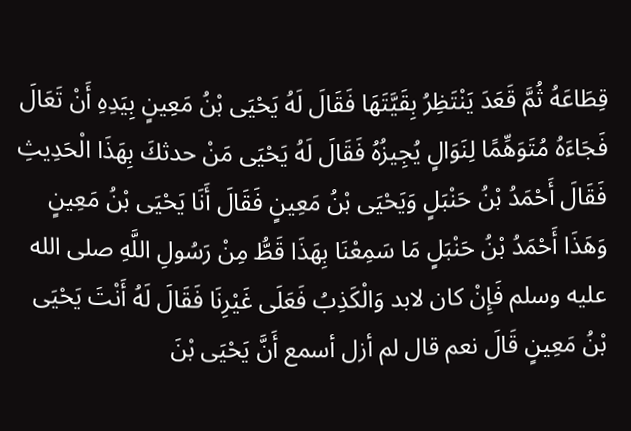قِطَاعَهُ ثُمَّ قَعَدَ يَنْتَظِرُ بِقَيَّتَهَا فَقَالَ لَهُ يَحْيَى بْنُ مَعِينٍ بِيَدِهِ أَنْ تَعَالَ فَجَاءَهُ مُتَوَهِّمًا لِنَوَالٍ يُجِيزُهُ فَقَالَ لَهُ يَحْيَى مَنْ حدثكَ بِهَذَا الْحَدِيثِ فَقَالَ أَحْمَدُ بْنُ حَنْبَلٍ وَيَحْيَى بْنُ مَعِينٍ فَقَالَ أَنَا يَحْيَى بْنُ مَعِينٍ وَهَذَا أَحْمَدُ بْنُ حَنْبَلٍ مَا سَمِعْنَا بِهَذَا قَطُّ مِنْ رَسُولِ اللَّهِ صلى الله عليه وسلم فَإِنْ كان لابد وَالْكَذِبُ فَعَلَى غَيْرِنَا فَقَالَ لَهُ أَنْتَ يَحْيَى بْنُ مَعِينٍ قَالَ نعم قال لم أزل أسمع أَنَّ يَحْيَى بْنَ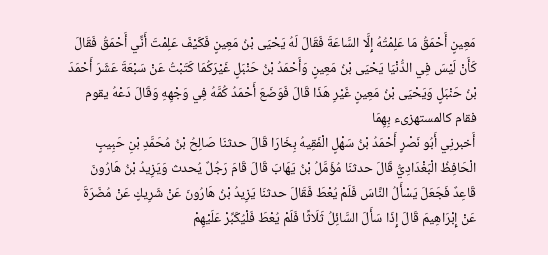مَعِينٍ أَحْمَقُ مَا عَلِمْتُهُ إِلَّا السَّاعَةَ فَقَالَ لَهُ يَحْيَى بْنُ مَعِينٍ فَكَيْفَ عَلِمْتَ أَنِّي أَحْمَقُ فَقَالَ كَأَنْ لَيْسَ فِي الدُّنْيَا يَحْيَى بْنُ مَعِينٍ وَأَحْمَدُ بْنُ حَنْبَلٍ غَيْرَكُمَا كَتَبْتُ عَنْ سَبْعَةَ عَشَرَ أَحْمَدَ بْنُ حَنْبَلٍ وَيَحْيَى بْنُ مَعِينٍ غَيْرِ هَذَا قَالَ فَوَضَعَ أَحْمَدُ كُمَّهُ فِي وَجْهِهِ وَقَالَ دَعْهُ يقوم فقام كالمستهزىء بِهِمَا
أَخبرنِي أَبُو نَصْرٍ أَحْمَدُ بْنُ سَهْلٍ الْفَقِيهُ بِخَارَا قَالَ حدثنَا صَالِحُ بْنُ مُحَمَّدِ بْنِ حَبِيبٍ الْحَافِظُ الْبَغْدَادِيُّ قَالَ حدثنَا مُؤَمَّلُ بْنُ يَهَابَ قَالَ قَامَ رَجُلٌ يُحدث وَيَزِيدُ بْنُ هَارُونَ قَاعِدٌ فَجَعَلَ يَسْأَلُ النَّاسَ فَلَمْ يُعْطَ فَقَالَ حدثنَا يَزِيدُ بْنُ هَارُونَ عَنْ شَرِيكٍ عَنْ مُضَرَةَ عَنْ إِبْرَاهِيمَ قَالَ إِذَا سَأَلَ السَّائِلُ ثَلَاثًا فَلَمْ يُعْطَ فَلْيُكَبِّرْ عَلَيْهِمْ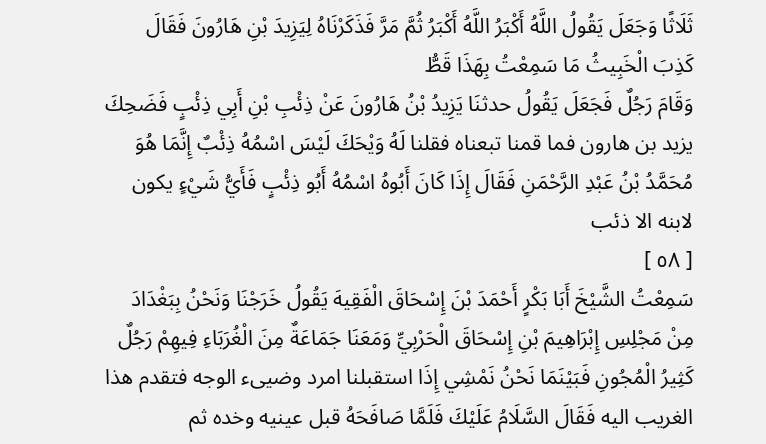ثَلَاثًا وَجَعَلَ يَقُولُ اللَّهُ أَكْبَرُ اللَّهُ أَكْبَرُ ثُمَّ مَرَّ فَذَكَرْنَاهُ لِيَزِيدَ بْنِ هَارُونَ فَقَالَ كَذِبَ الْخَبِيثُ مَا سَمِعْتُ بِهَذَا قَطُّ
وَقَامَ رَجُلٌ فَجَعَلَ يَقُولُ حدثنَا يَزِيدُ بْنُ هَارُونَ عَنْ ذِئْبِ بْنِ أَبِي ذِئْبٍ فَضَحِكَ يزيد بن هارون فما قمنا تبعناه فقلنا لَهُ وَيْحَكَ لَيْسَ اسْمُهُ ذِئْبٌ إِنَّمَا هُوَ مُحَمَّدُ بْنُ عَبْدِ الرَّحْمَنِ فَقَالَ إِذَا كَانَ أَبُوهُ اسْمُهُ أَبُو ذِئْبٍ فَأَيُّ شَيْءٍ يكون لابنه الا ذئب
[ ٥٨ ]
سَمِعْتُ الشَّيْخَ أَبَا بَكْرٍ أَحْمَدَ بْنَ إِسْحَاقَ الْفَقِيهَ يَقُولُ خَرَجْنَا وَنَحْنُ بِبَغْدَادَ مِنْ مَجْلِسِ إِبْرَاهِيمَ بْنِ إِسْحَاقَ الْحَرْبِيِّ وَمَعَنَا جَمَاعَةٌ مِنَ الْغُرَبَاءِ فِيهِمْ رَجُلٌ كَثِيرُ الْمُجُونِ فَبَيْنَمَا نَحْنُ نَمْشِي إِذَا استقبلنا امرد وضيىء الوجه فتقدم هذا الغريب اليه فَقَالَ السَّلَامُ عَلَيْكَ فَلَمَّا صَافَحَهُ قبل عينيه وخده ثم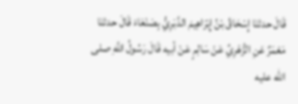قَالَ حدثنَا إِسْحَاقُ بْنُ إِبْرَاهِيمَ الدَّبَرِيُّ بِصَنْعَاءَ قَالَ حدثنَا مَعْمَرٌ عَنِ الزُّهْرِيِّ عَنْ سَالِمٍ عَنْ أبيه قَالَ رَسُولُ اللَّهِ صلى الله عليه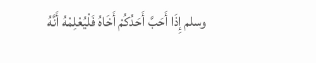وسلم إِذَا أَحَبَّ أَحَدُكُمْ أَخَاهُ فَلْيُعْلِمْهُ أَنَّهُ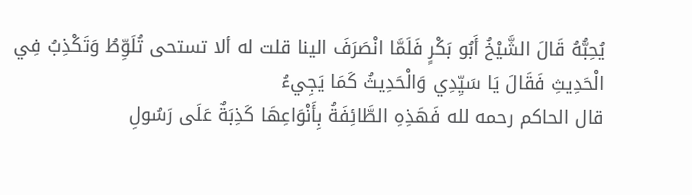يُحِبُّهُ قَالَ الشَّيْخُ أَبُو بَكْرٍ فَلَمَّا انْصَرَفَ الينا قلت له ألا تستحى تُلَوِّطُ وَتَكْذِبُ فِي الْحَدِيثِ فَقَالَ يَا سَيِّدِي وَالْحَدِيثُ كَمَا يَجِيءُ
قال الحاكم رحمه لله فَهَذِهِ الطَّائِفَةُ بِأَنْوَاعِهَا كَذِبَةٌ عَلَى رَسُولِ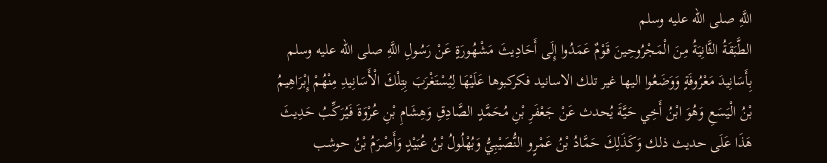اللَّهِ صلى الله عليه وسلم
الطَّبَقَةُ الثَّانِيَةُ مِنَ الْمَجْرُوحِينَ قَوْمٌ عَمَدُوا إِلَى أَحَادِيثَ مَشْهُورَةٍ عَنْ رَسُولِ اللَّهِ صلى الله عليه وسلم بِأَسَانِيدَ مَعْرُوفَةٍ وَوَضَعُوا اليها غير تلك الاسانيد فكركبوها عَلَيْهَا لِيُسْتَغْرَبَ بِتِلْكَ الْأَسَانِيدِ مِنْهُمْ إِبْرَاهِيمُ بْنُ الْيَسَعِ وَهُوَ ابْنُ أَخِي حَيَّةَ يُحدث عَنْ جَعْفَرِ بْنِ مُحَمَّدٍ الصَّادِقِ وَهِشَامِ بْنِ عُرْوَةَ فَيُرَكِّبُ حَدِيثَ هَذَا عَلَى حديث ذلك وَكَذَلِكَ حَمَّادُ بْنُ عَمْرٍو النُّصَيْبِيُّ وَبُهْلُولُ بْنُ عُبَيْدٍ وَأَصْرَمُ بْنُ حوشب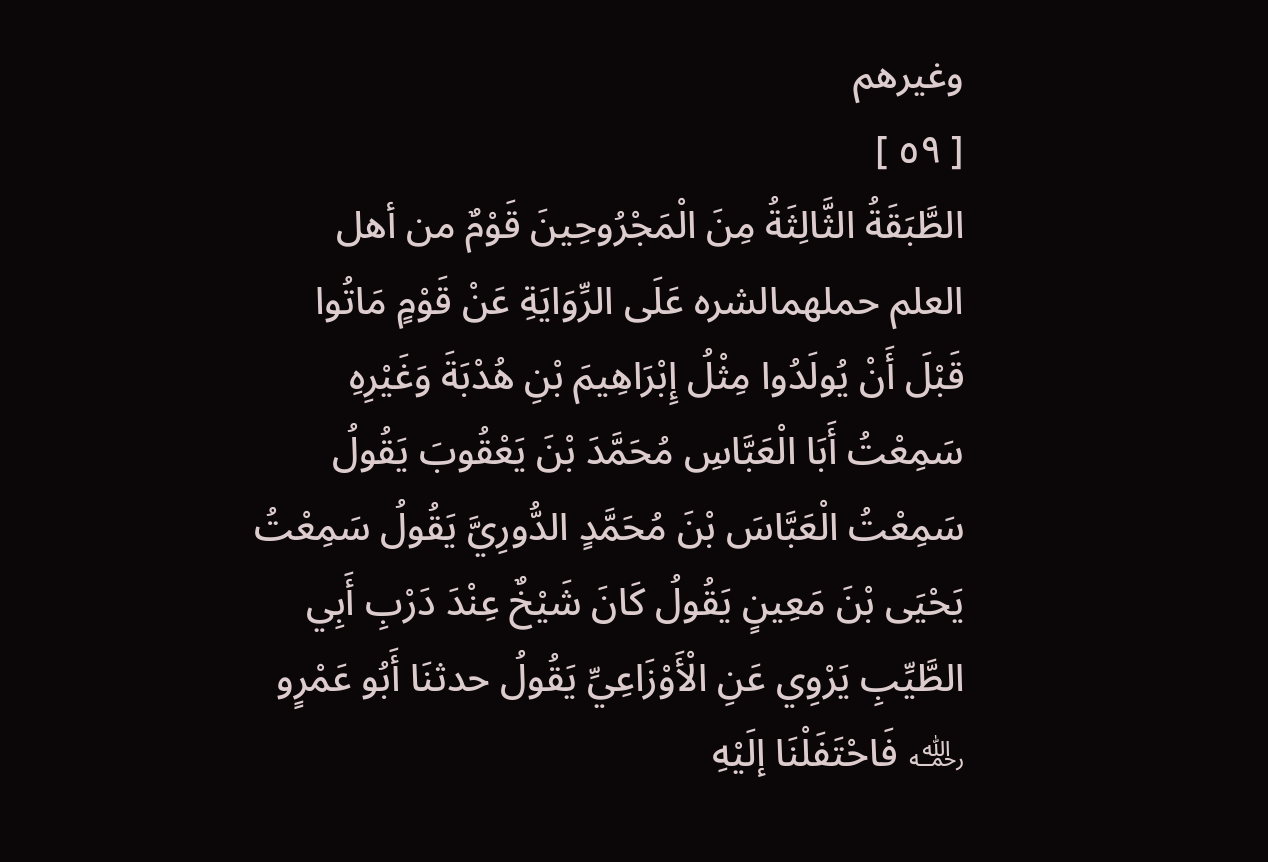وغيرهم
[ ٥٩ ]
الطَّبَقَةُ الثَّالِثَةُ مِنَ الْمَجْرُوحِينَ قَوْمٌ من أهل العلم حملهمالشره عَلَى الرِّوَايَةِ عَنْ قَوْمٍ مَاتُوا قَبْلَ أَنْ يُولَدُوا مِثْلُ إِبْرَاهِيمَ بْنِ هُدْبَةَ وَغَيْرِهِ
سَمِعْتُ أَبَا الْعَبَّاسِ مُحَمَّدَ بْنَ يَعْقُوبَ يَقُولُ سَمِعْتُ الْعَبَّاسَ بْنَ مُحَمَّدٍ الدُّورِيَّ يَقُولُ سَمِعْتُ يَحْيَى بْنَ مَعِينٍ يَقُولُ كَانَ شَيْخٌ عِنْدَ دَرْبِ أَبِي الطَّيِّبِ يَرْوِي عَنِ الْأَوْزَاعِيِّ يَقُولُ حدثنَا أَبُو عَمْرٍو ﵀ فَاحْتَفَلْنَا إلَيْهِ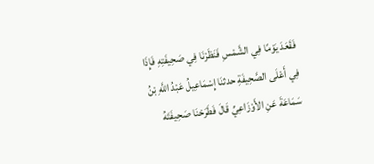فَقَعَدَ يَوْمًا فِي الشَّمْسِ فَنَظَرْنَا فِي صَحِيفَتِهِ فَإِذَا فِي أَعْلَى الصَّحِيفَةِ حدثنَا إِسْمَاعِيلُ عَبْدُ اللَّهِ بْنُ سَمَاعَةَ عَنِ الأَوْزَاعِيِّ قَالَ فَطَرَحْنَا صَحِيفَتَهُ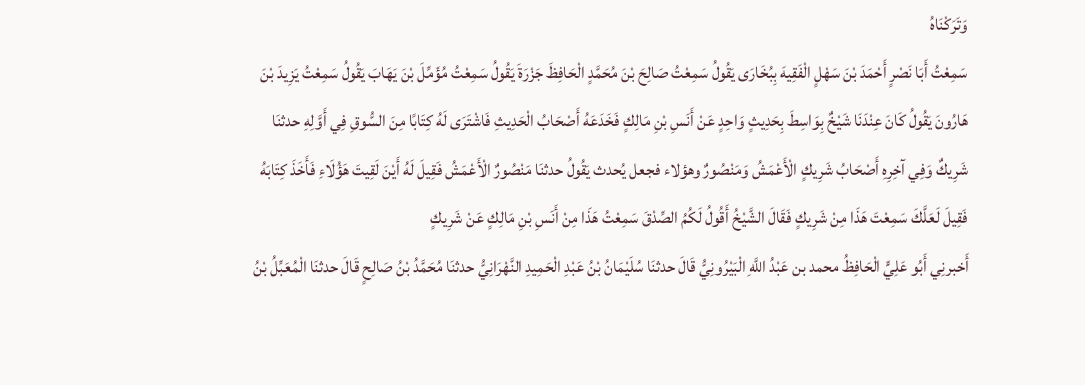وَتَرَكْنَاهُ
سَمِعْتُ أَبَا نَصْرٍ أَحْمَدَ بْنَ سَهْلٍ الْفَقِيهَ بِبُخَارَى يَقُولُ سَمِعْتُ صَالِحَ بْنَ مُحَمَّدٍ الْحَافِظَ جَزْرَةَ يَقُولُ سَمِعْتُ مُؤَمِّلَ بْنَ يَهَابَ يَقُولُ سَمِعْتُ يَزِيدَ بْنَ هَارُونَ يَقُولُ كَانَ عِنْدَنَا شَيْخٌ بِوَاسِطَ بِحَدِيثٍ وَاحِدٍ عَنْ أَنَسِ بْنِ مَالِكٍ فَخَدَعَهُ أَصْحَابُ الْحَدِيثِ فَاشْتَرَى لَهُ كِتَابًا مِنَ السُّوقِ فِي أَوَّلِهِ حدثنَا شَرِيكٌ وَفِي آخِرِهِ أَصْحَابُ شَرِيكٍ الْأَعْمَشُ وَمَنْصُورٌ وهؤلاء فجعل يُحدث يَقُولُ حدثنَا مَنْصُورٌ الْأَعْمَشُ فَقِيلَ لَهُ أَيْنَ لَقِيتَ هَؤُلَاءِ فَأَخَذَ كِتَابَهُ فَقِيلَ لَعَلَّكَ سَمِعْتَ هَذَا مِنْ شَرِيكٍ فَقَالَ الشَّيْخُ أَقُولُ لَكُمُ الصِّدْقَ سَمِعْتُ هَذَا مِنْ أَنَسِ بْنِ مَالِكٍ عَنْ شَرِيكٍ
أَخبرنِي أَبُو عَلِيٍّ الْحَافِظُ محمد بن عَبْدُ اللَّهِ الْبَيْرُونِيُّ قَالَ حدثنَا سُلَيْمَانُ بْنُ عَبْدِ الْحَمِيدِ النَّهْرَانِيُّ حدثنَا مُحَمَّدُ بْنُ صَالِحٍ قَالَ حدثنَا الْمُعَبِّلُ بْنُ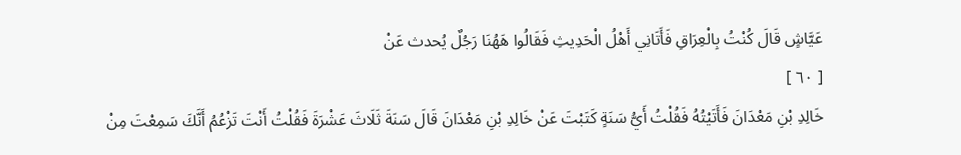عَيَّاشٍ قَالَ كُنْتُ بِالْعِرَاقِ فَأَتَانِي أَهْلُ الْحَدِيثِ فَقَالُوا هَهُنَا رَجُلٌ يُحدث عَنْ
[ ٦٠ ]
خَالِدِ بْنِ مَعْدَانَ فَأَتَيْتُهُ فَقُلْتُ أَيُّ سَنَةٍ كَتَبْتَ عَنْ خَالِدِ بْنِ مَعْدَانَ قَالَ سَنَةَ ثَلَاثَ عَشْرَةَ فَقُلْتُ أَنْتَ تَزْعُمُ أَنَّكَ سَمِعْتَ مِنْ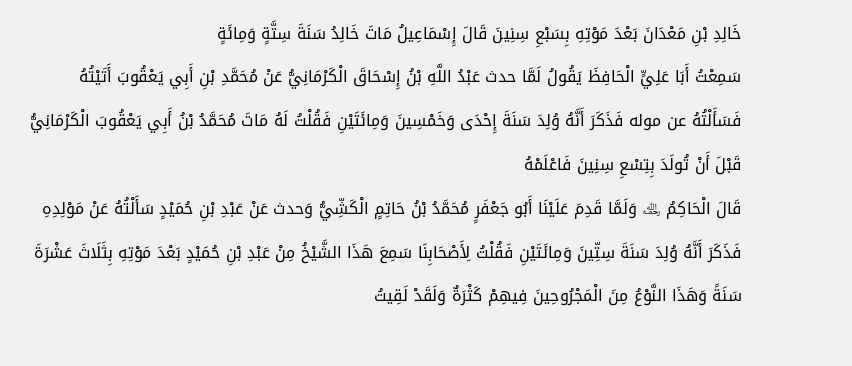خَالِدِ بْنِ مَعْدَانَ بَعْدَ مَوْتِهِ بِسَبْعِ سِنِينَ قَالَ إِسْمَاعِيلُ مَاتَ خَالِدُ سَنَةَ سِتَّةٍ وَمِائَةٍ
سَمِعْتُ أَبَا عَلِيٍّ الْحَافِظَ يَقُولُ لَمَّا حدث عَبْدُ اللَّهِ بْنُ إِسْحَاقَ الْكَرْمَانِيُّ عَنْ مُحَمَّدِ بْنِ أَبِي يَعْقُوبَ أَتَيْتُهُ فَسَأَلْتُهُ عن موله فَذَكَرَ أَنَّهُ وُلِدَ سَنَةَ إِحْدَى وَخَمْسِينَ وَمِائَتَيْنِ فَقُلْتُ لَهُ مَاتَ مُحَمَّدُ بْنُ أَبِي يَعْقُوبَ الْكَرْمَانِيُّ قَبْلَ أَنْ تُولَدَ بِتِسْعِ سِنِينَ فَاعْلَمْهُ
قَالَ الْحَاكِمُ ﵀ وَلَمَّا قَدِمَ عَلَيْنَا أَبُو جَعْفَرٍ مُحَمَّدُ بْنُ حَاتِمٍ الْكَشِّيُّ وَحدث عَنْ عَبْدِ بْنِ حُمَيْدٍ سَأَلْتُهُ عَنْ مَوْلِدِهِ فَذَكَرَ أَنَّهُ وُلِدَ سَنَةَ سِتِّينَ وَمِائَتَيْنِ فَقُلْتُ لِأَصْحَابِنَا سَمِعَ هَذَا الشَّيْخُ مِنْ عَبْدِ بْنِ حُمَيْدٍ بَعْدَ مَوْتِهِ بِثَلَاثَ عَشْرَةَ سَنَةً وَهَذَا النَّوْعُ مِنَ الْمَجْرُوحِينَ فِيهِمْ كَثْرَةٌ وَلَقَدْ لَقِيتُ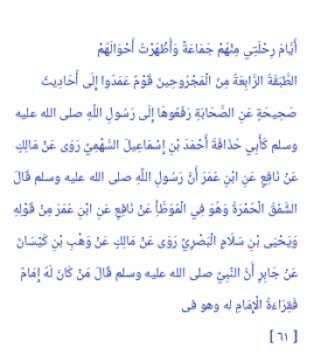أَيَّامَ رِحْلَتِي مِنْهُمْ جَمَاعَةً وَأَظْهَرْتُ أَحْوَالَهُمْ
الطَّبَقَةُ الرَّابِعَةُ مِنَ الْمَجْرُوحِينَ قَوْمٌ عَمَدُوا إِلَى أَحَادِيثَ صَحِيحَةٍ عَنِ الصَّحَابَةِ رَفَعُوهَا إِلَى رَسُولِ اللَّهِ صلى الله عليه وسلم كَأَبِي حُذَافَةَ أَحْمَدَ بْنِ إِسْمَاعِيلَ السَّهْمِيِّ رَوَى عَنْ مَالِكٍ عَنْ نَافِعٍ عَنِ ابْنِ عُمَرَ أَنَّ رَسُولِ اللَّهِ صلى الله عليه وسلم قَالَ الشَّفَقُ الْحُمْرَةُ وَهُوَ فِي الْمُوَطَّأِ عَنْ نَافِعٍ عَنِ ابْنِ عُمَرَ مِنْ قَوْلِهِ وَيَحْيَى بْنِ سَلَامٍ الْبَصْرِيِّ رَوَى عَنْ مَالِكٍ عَنْ وَهْبِ بْنِ كَيْسَانَ عَنْ جَابِرٍ أَنَّ النَّبِيَّ صلى الله عليه وسلم قَالَ مَنْ كَانَ لَهُ إِمَامٌ فَقِرَاءَةُ الْإِمَامِ له وهو فى
[ ٦١ ]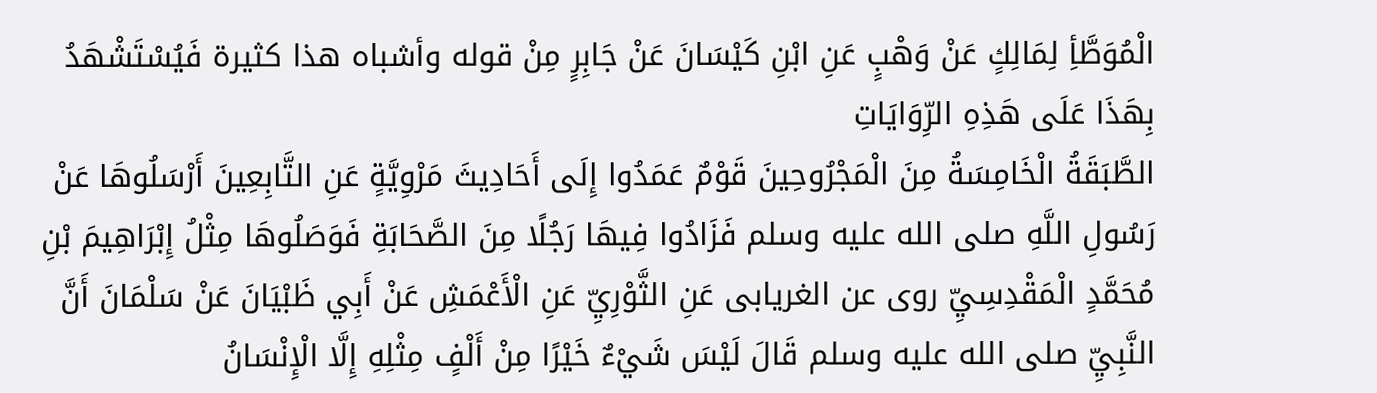الْمُوَطَّأِ لِمَالِكٍ عَنْ وَهْبٍ عَنِ ابْنِ كَيْسَانَ عَنْ جَابِرٍ مِنْ قوله وأشباه هذا كثيرة فَيُسْتَشْهَدُ بِهَذَا عَلَى هَذِهِ الرِّوَايَاتِ
الطَّبَقَةُ الْخَامِسَةُ مِنَ الْمَجْرُوحِينَ قَوْمٌ عَمَدُوا إِلَى أَحَادِيثَ مَرْوِيَّةٍ عَنِ التَّابِعِينَ أَرْسَلُوهَا عَنْ رَسُولِ اللَّهِ صلى الله عليه وسلم فَزَادُوا فِيهَا رَجُلًا مِنَ الصَّحَابَةِ فَوَصَلُوهَا مِثْلُ إِبْرَاهِيمَ بْنِ مُحَمَّدٍ الْمَقْدِسِيِّ روى عن الغريابى عَنِ الثَّوْرِيِّ عَنِ الْأَعْمَشِ عَنْ أَبِي ظَبْيَانَ عَنْ سَلْمَانَ أَنَّ النَّبِيِّ صلى الله عليه وسلم قَالَ لَيْسَ شَيْءٌ خَيْرًا مِنْ أَلْفٍ مِثْلِهِ إِلَّا الْإِنْسَانُ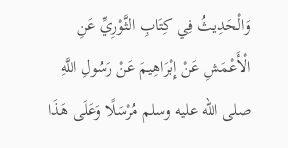وَالْحَدِيثُ فِي كِتَابِ الثَّوْرِيِّ عَنِ الْأَعْمَشِ عَنْ إِبْرَاهِيمَ عَنْ رَسُولِ اللَّهِ صلى الله عليه وسلم مُرْسَلًا وَعَلَى هَذَا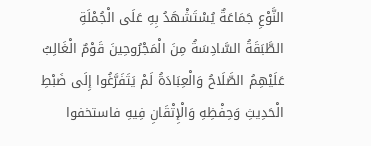النَّوْعِ جَمَاعَةٌ يُسْتَشْهَدُ بِهِ عَلَى الْجُمْلَةِ
الطَّبَقَةُ السَّادِسَةُ مِنَ الْمَجْرُوحِينَ قَوْمٌ الْغَالِبُ عَلَيْهِمُ الصَّلَاحُ وَالْعِبَادَةُ لَمْ يَتَفَرَّغُوا إِلَى ضَبْطِ الْحَدِيثِ وَحِفْظِهِ وَالْإِتْقَانِ فِيهِ فاستخفوا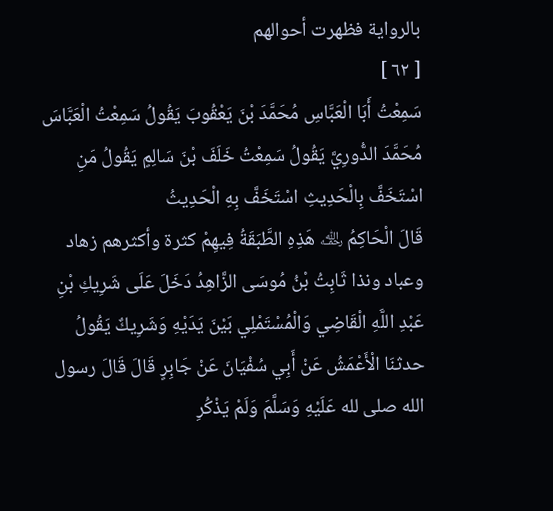بالرواية فظهرت أحوالهم
[ ٦٢ ]
سَمِعْتُ أَبَا الْعَبَّاسِ مُحَمَّدَ بْنَ يَعْقُوبَ يَقُولُ سَمِعْتُ الْعَبَّاسَ مُحَمَّدَ الدُّورِيَّ يَقُولُ سَمِعْتُ خَلَفَ بْنَ سَالِمٍ يَقُولُ مَنِ اسْتَخَفَّ بِالْحَدِيثِ اسْتَخَفَّ بِهِ الْحَدِيثُ
قَالَ الْحَاكِمُ ﵀ هَذِهِ الطَّبَقَةُ فِيهِمْ كثرة وأكثرهم زهاد وعباد ونذا ثَابِتُ بْنُ مُوسَى الزَّاهِدُ دَخَلَ عَلَى شَرِيكِ بْنِ عَبْدِ اللَّهِ الْقَاضِي وَالْمُسْتَمْلِي بَيْنَ يَدَيْهِ وَشَرِيكٌ يَقُولُ حدثنَا الْأَعْمَشُ عَنْ أَبِي سُفْيَانَ عَنْ جَابِرٍ قَالَ قَالَ رسول الله صلى لله عَلَيْهِ وَسَلَّمَ وَلَمْ يَذْكُرِ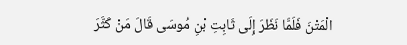الْمَتْنَ فَلَمَّا نَظَرَ إِلَى ثَابِتِ بْنِ مُوسَى قَالَ مَنْ كَثَّرَ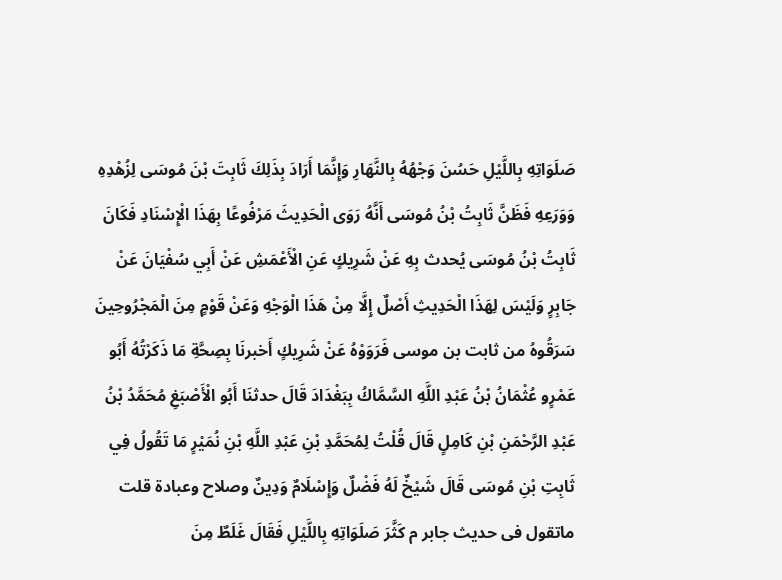صَلَوَاتِهِ بِاللَّيْلِ حَسُنَ وَجْهُهُ بِالنَّهَارِ وَإِنَّمَا أَرَادَ بِذَلِكَ ثَابِتَ بْنَ مُوسَى لِزُهْدِهِ وَوَرَعِهِ فَظَنَّ ثَابِتُ بْنُ مُوسَى أَنَّهُ رَوَى الْحَدِيثَ مَرْفُوعًا بِهَذَا الْإِسْنَادِ فَكَانَ ثَابِتُ بْنُ مُوسَى يُحدث بِهِ عَنْ شَرِيكٍ عَنِ الْأَعْمَشِ عَنْ أَبِي سُفْيَانَ عَنْ جَابِرٍ وَلَيْسَ لِهَذَا الْحَدِيثِ أَصْلٌ إِلَّا مِنْ هَذَا الْوَجْهِ وَعَنْ قَوْمٍ مِنَ الْمَجْرُوحِينَ سَرَقُوهُ من ثابت بن موسى فَرَوَوْهُ عَنْ شَرِيكٍ أَخبرنَا بِصِحَّةِ مَا ذَكَرْتُهُ أَبُو عَمْرٍو عُثْمَانُ بْنُ عَبْدِ اللَّهِ السَّمَّاكُ بِبَغْدَادَ قَالَ حدثنَا أَبُو الْأَصْبَغِ مُحَمَّدُ بْنُ عَبْدِ الرَّحْمَنِ بْنِ كَامِلٍ قَالَ قُلْتُ لِمُحَمَّدِ بْنِ عَبْدِ اللَّهِ بْنِ نُمَيْرٍ مَا تَقُولُ فِي ثَابِتِ بْنِ مُوسَى قَالَ شَيْخٌ لَهُ فَضْلٌ وَإِسْلَامٌ وَدِينٌ وصلاح وعبادة قلت ماتقول فى حديث جابر م كَثَّرَ صَلَوَاتِهِ بِاللَّيْلِ فَقَالَ غَلَطٌ مِنَ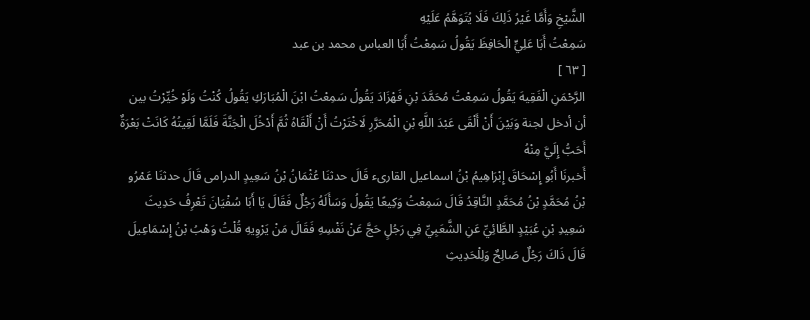الشَّيْخِ وَأَمَّا غَيْرُ ذَلِكَ فَلَا يُتَوَهَّمُ عَلَيْهِ
سَمِعْتُ أَبَا عَلِيٍّ الْحَافِظَ يَقُولُ سَمِعْتُ أَبَا العباس محمد بن عبد
[ ٦٣ ]
الرَّحْمَنِ الْفَقِيهَ يَقُولُ سَمِعْتُ مُحَمَّدَ بْنِ فَهْزَادَ يَقُولُ سَمِعْتُ ابْنَ الْمُبَارَكِ يَقُولُ كُنْتُ وَلَوْ خُيِّرْتُ بين أن أدخل لجنة وَبَيْنَ أَنْ أَلْقَى عَبْدَ اللَّهِ بْنِ الْمُحَرَّرِ لَاخْتَرْتُ أَنْ أَلْقَاهُ ثُمَّ أَدْخُلَ الْجَنَّةَ فَلَمَّا لَقِيتُهُ كَانَتْ بَعْرَةٌ أَحَبُّ إِلَيَّ مِنْهُ
أَخبرنَا أَبُو إِسْحَاقَ إِبْرَاهِيمُ بْنُ اسماعيل القارىء قَالَ حدثنَا عُثْمَانُ بْنُ سَعِيدٍ الدرامى قَالَ حدثنَا عَمْرُو بْنُ مُحَمَّدٍ بْنُ مُحَمَّدٍ النَّاقِدُ قَالَ سَمِعْتُ وَكِيعًا يَقُولُ وَسَأَلَهُ رَجُلٌ فَقَالَ يَا أَبَا سُفْيَانَ تَعْرِفُ حَدِيثَ سَعِيدِ بْنِ عُبَيْدٍ الطَّائِيِّ عَنِ الشَّعَبِيِّ فِي رَجُلٍ حَجَّ عَنْ نَفْسِهِ فَقَالَ مَنْ يَرْوِيهِ قُلْتُ وَهْبُ بْنُ إِسْمَاعِيلَ قَالَ ذَاكَ رَجُلٌ صَالِحٌ وَلِلْحَدِيثِ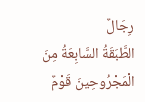رِجَالٌ
الطَّبَقَةُ السَّابِعَةُ مِنَ الْمَجْرُوحِينَ قَوْمٌ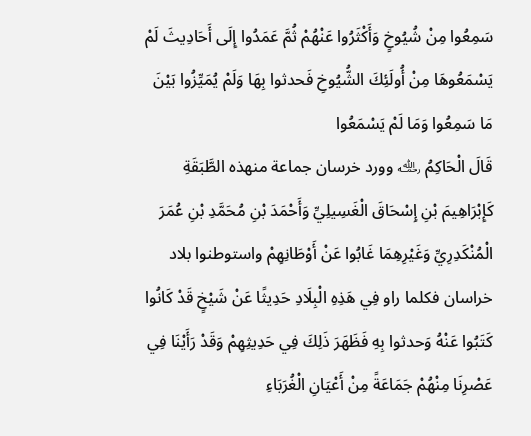سَمِعُوا مِنْ شُيُوخٍ وَأَكْثَرُوا عَنْهُمْ ثُمَّ عَمَدُوا إِلَى أَحَادِيثَ لَمْ يَسْمَعُوهَا مِنْ أُولَئِكَ الشُّيُوخِ فَحدثوا بِهَا وَلَمْ يُمَيِّزُوا بَيْنَ مَا سَمِعُوا وَمَا لَمْ يَسْمَعُوا
قَالَ الْحَاكِمُ ﵀ وورد خرسان جماعة منهذه الطَّبَقَةِ كَإِبْرَاهِيمَ بْنِ إِسْحَاقَ الْغَسِيلِيِّ وَأَحْمَدَ بْنِ مُحَمَّدِ بْنِ عُمَرَ الْمُنْكَدِرِيِّ وَغَيْرِهِمَا غَابُوا عَنْ أَوْطَانِهِمْ واستوطنوا بلاد خراسان فكلما راو فِي هَذِهِ الْبِلَادِ حَدِيثًا عَنْ شَيْخٍ قَدْ كَانُوا كَتَبُوا عَنْهُ وَحدثوا بِهِ فَظَهَرَ ذَلِكَ فِي حَدِيثِهِمْ وَقَدْ رَأَيْنَا فِي عَصْرِنَا مِنْهُمْ جَمَاعَةً مِنْ أَعْيَانِ الْغُرَبَاءِ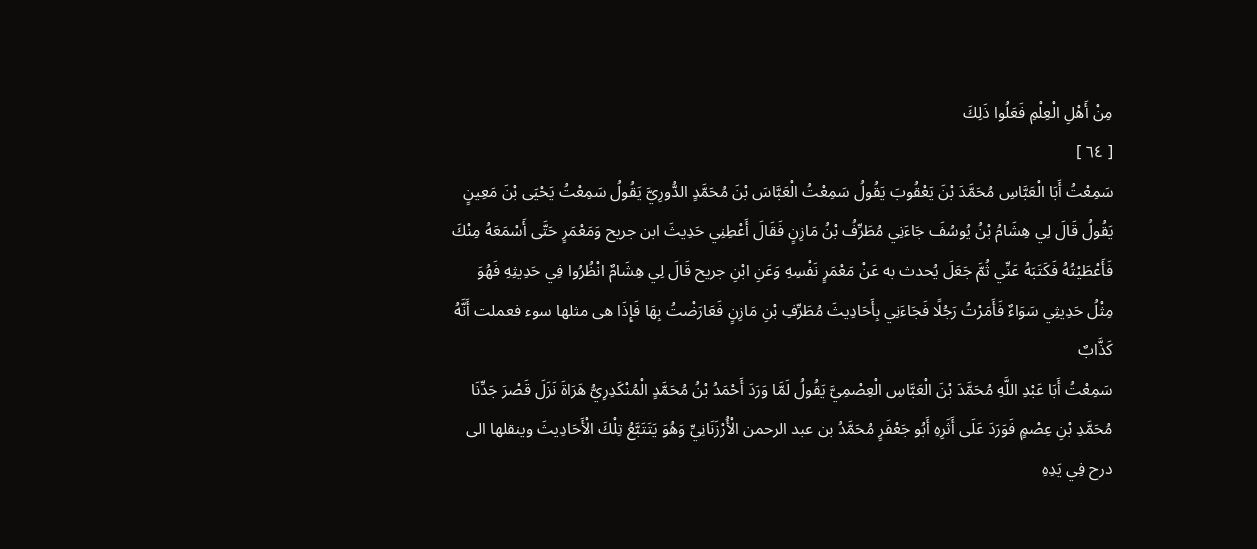مِنْ أَهْلِ الْعِلْمِ فَعَلُوا ذَلِكَ
[ ٦٤ ]
سَمِعْتُ أَبَا الْعَبَّاسِ مُحَمَّدَ بْنَ يَعْقُوبَ يَقُولُ سَمِعْتُ الْعَبَّاسَ بْنَ مُحَمَّدٍ الدُّورِيَّ يَقُولُ سَمِعْتُ يَحْيَى بْنَ مَعِينٍ يَقُولُ قَالَ لِي هِشَامُ بْنُ يُوسُفَ جَاءَنِي مُطَرِّفُ بْنُ مَازِنٍ فَقَالَ أَعْطِنِي حَدِيثَ ابن جريح وَمَعْمَرٍ حَتَّى أَسْمَعَهُ مِنْكَ فَأَعْطَيْتُهُ فَكَتَبَهُ عَنِّي ثُمَّ جَعَلَ يُحدث به عَنْ مَعْمَرٍ نَفْسِهِ وَعَنِ ابْنِ جريح قَالَ لِي هِشَامٌ انْظُرُوا فِي حَدِيثِهِ فَهُوَ مِثْلُ حَدِيثِي سَوَاءٌ فَأَمَرْتُ رَجُلًا فَجَاءَنِي بِأَحَادِيثَ مُطَرِّفِ بْنِ مَازِنٍ فَعَارَضْتُ بِهَا فَإِذَا هى مثلها سوء فعملت أَنَّهُ كَذَّابٌ
سَمِعْتُ أَبَا عَبْدِ اللَّهِ مُحَمَّدَ بْنَ الْعَبَّاسِ الْعِصْمِيَّ يَقُولُ لَمَّا وَرَدَ أَحْمَدُ بْنُ مُحَمَّدٍ الْمُنْكَدِرِيُّ هَرَاةَ نَزَلَ قَصْرَ جَدِّنَا مُحَمَّدِ بْنِ عِصْمٍ فَوَرَدَ عَلَى أَثَرِهِ أَبُو جَعْفَرٍ مُحَمَّدُ بن عبد الرحمن الْأُرْزَنَانِيِّ وَهُوَ يَتَتَبَّعُ تِلْكَ الْأَحَادِيثَ وينقلها الى درح فِي يَدِهِ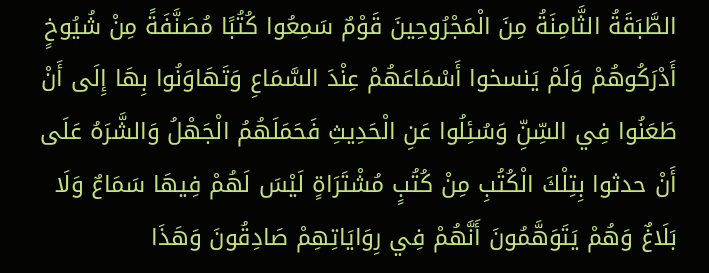الطَّبَقَةُ الثَّامِنَةُ مِنَ الْمَجْرُوحِينَ قَوْمٌ سَمِعُوا كُتُبًا مُصَنَّفَةً مِنْ شُيُوخٍ أَدْرَكُوهُمْ وَلَمْ يَنسخوا أَسْمَاعَهُمْ عِنْدَ السَّمَاعِ وَتَهَاوَنُوا بِهَا إِلَى أَنْ طَعَنُوا فِي السِّنِّ وَسُئِلُوا عَنِ الْحَدِيثِ فَحَمَلَهُمُ الْجَهْلُ وَالشَّرَهُ عَلَى أَنْ حدثوا بِتِلْكَ الْكُتُبِ مِنْ كُتُبٍ مُشْتَرَاةٍ لَيْسَ لَهُمْ فِيهَا سَمَاعٌ وَلَا بَلَاغٌ وَهُمْ يَتَوَهَّمُونَ أَنَّهُمْ فِي رِوَايَاتِهِمْ صَادِقُونَ وَهَذَا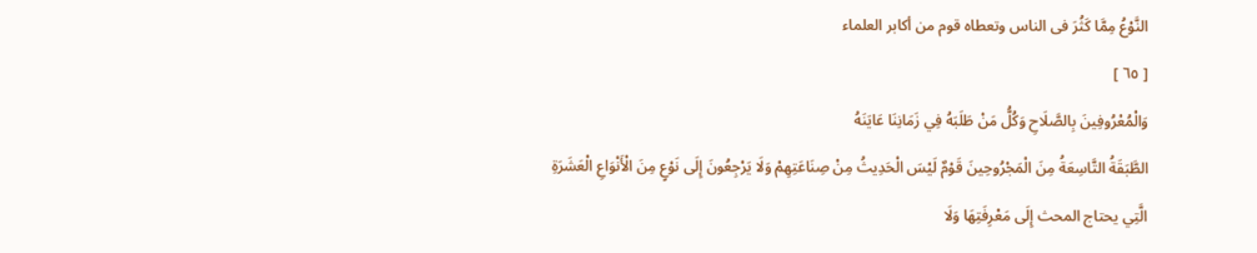النَّوْعُ مِمَّا كَثُرَ فى الناس وتعطاه قوم من أكابر العلماء
[ ٦٥ ]
وَالْمُعْرُوفِينَ بِالصَّلَاحِ وَكُلُّ مَنْ طَلَبَهُ فِي زَمَانِنَا عَايَنَهُ
الطَّبَقَةُ التَّاسِعَةُ مِنَ الْمَجْرُوحِينَ قَوْمٌ لَيْسَ الْحَدِيثُ مِنْ صِنَاعَتِهِمْ وَلَا يَرْجِعُونَ إِلَى نَوْعٍ مِنَ الْأَنْوَاعِ الْعَشَرَةِ الَّتِي يحتاج المحث إِلَى مَعْرِفَتِهَا وَلَا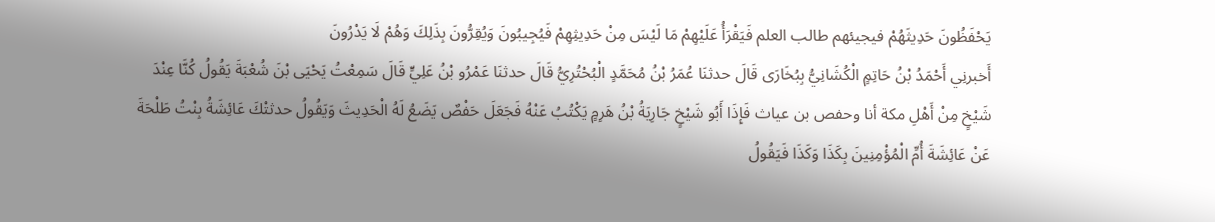يَحْفَظُونَ حَدِيثَهُمْ فيجيئهم طالب العلم فَيَقْرَأُ عَلَيْهِمْ مَا لَيْسَ مِنْ حَدِيثِهِمْ فَيُجِيبُونَ وَيُقِرُّونَ بِذَلِكَ وَهُمْ لَا يَدْرُونَ
أَخبرنِي أَحْمَدُ بْنُ حَاتِمٍ الْكُشَانِيُّ بِبُخَارَى قَالَ حدثنَا عُمَرُ بْنُ مُحَمَّدٍ الْبُحْتُرِيُّ قَالَ حدثنَا عَمْرُو بْنُ عَلِيٍّ قَالَ سَمِعْتُ يَحْيَى بْنَ شُعْبَةَ يَقُولُ كُنَّا عِنْدَ شَيْخٍ مِنْ أَهْلِ مكة أنا وحفص بن عياث فَإِذَا أَبُو شَيْخٍ جَارِيَةُ بْنُ هَرِمٍ يَكْتُبُ عَنْهُ فَجَعَلَ حَفْصٌ يَضَعُ لَهُ الْحَدِيثَ وَيَقُولُ حدثتْكَ عَائِشَةُ بِنْتُ طَلْحَةَ عَنْ عَائِشَةَ أُمِّ الْمُؤْمِنِينَ بِكَذَا وَكَذَا فَيَقُولُ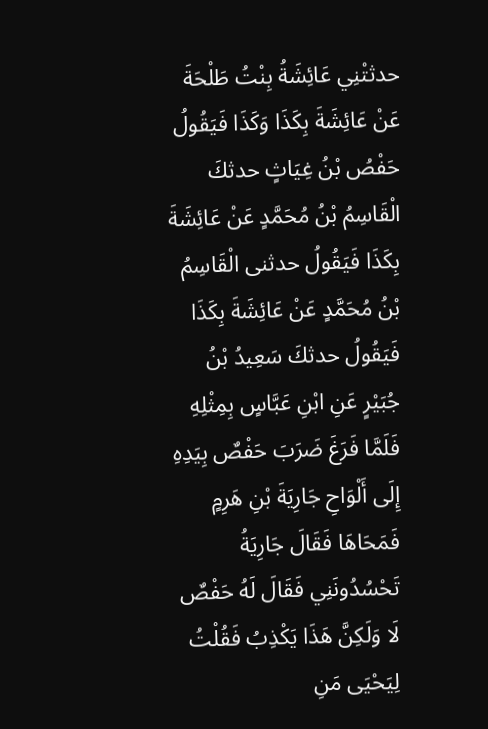حدثتْنِي عَائِشَةُ بِنْتُ طَلْحَةَ عَنْ عَائِشَةَ بِكَذَا وَكَذَا فَيَقُولُ حَفْصُ بْنُ غِيَاثٍ حدثكَ الْقَاسِمُ بْنُ مُحَمَّدٍ عَنْ عَائِشَةَ بِكَذَا فَيَقُولُ حدثنى الْقَاسِمُ بْنُ مُحَمَّدٍ عَنْ عَائِشَةَ بِكَذَا فَيَقُولُ حدثكَ سَعِيدُ بْنُ جُبَيْرٍ عَنِ ابْنِ عَبَّاسٍ بِمِثْلِهِ فَلَمَّا فَرَغَ ضَرَبَ حَفْصٌ بِيَدِهِ إِلَى أَلْوَاحِ جَارِيَةَ بْنِ هَرِمٍ فَمَحَاهَا فَقَالَ جَارِيَةُ تَحْسُدُونَنِي فَقَالَ لَهُ حَفْصٌ لَا وَلَكِنَّ هَذَا يَكْذِبُ فَقُلْتُ لِيَحْيَى مَنِ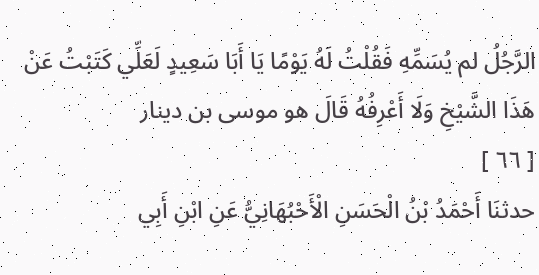الرَّجُلُ لم يُسَمِّهِ فَقُلْتُ لَهُ يَوْمًا يَا أَبَا سَعِيدٍ لَعَلِّي كَتَبْتُ عَنْ هَذَا الشَّيْخِ وَلَا أَعْرِفُهُ قَالَ هو موسى بن دينار
[ ٦٦ ]
حدثنَا أَحْمَدُ بْنُ الْحَسَنِ الْأَحْبُهَانِيُّ عَنِ ابْنِ أَبِي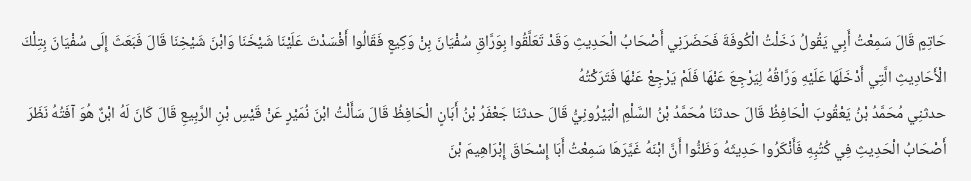حَاتِمٍ قَالَ سَمِعْتُ أَبِي يَقُولُ دَخَلْتُ الْكُوفَةَ فَحَضَرَنِي أَصْحَابُ الْحَدِيثِ وَقَدْ تَعَلَّقُوا بِوَرَّاقِ سُفْيَانَ بِنْ وَكِيعٍ فَقَالُوا أَفْسَدْتَ عَلَيْنَا شَيْخَنَا وَابْنَ شَيْخِنَا قَالَ فَبَعَثَ إِلَى سُفْيَانَ بِتِلْكَ الْأَحَادِيثِ الَّتِي أَدْخَلَهَا عَلَيْهِ وَرَّاقُهُ لِيَرْجِعَ عَنْهَا فَلَمْ يَرْجِعْ عَنْهَا فَتَرَكْتُهُ
حدثنِي مُحَمَّدُ بْنُ يَعْقُوبَ الْحَافِظُ قَالَ حدثنَا مُحَمَّدُ بْنُ السَّلْمِ الْبَيْرُونِيُّ قَالَ حدثنَا جَعْفَرُ بْنُ أَبَانٍ الْحَافِظُ قَالَ سَأَلْتُ ابْنَ نُمَيْرٍ عَنْ قَيْسِ بْنِ الرَّبِيعِ قَالَ كَانَ لَهُ ابْنٌ هُوَ آفَتُهُ نَظَرَ أَصْحَابُ الْحَدِيثِ فِي كُتُبِهِ فَأَنْكَرُوا حَدِيثَهُ وَظَنُّوا أَنَّ ابْنَهُ غَيَّرَهَا سَمِعْتُ أَبَا إِسْحَاقَ إِبْرَاهِيمَ بْنَ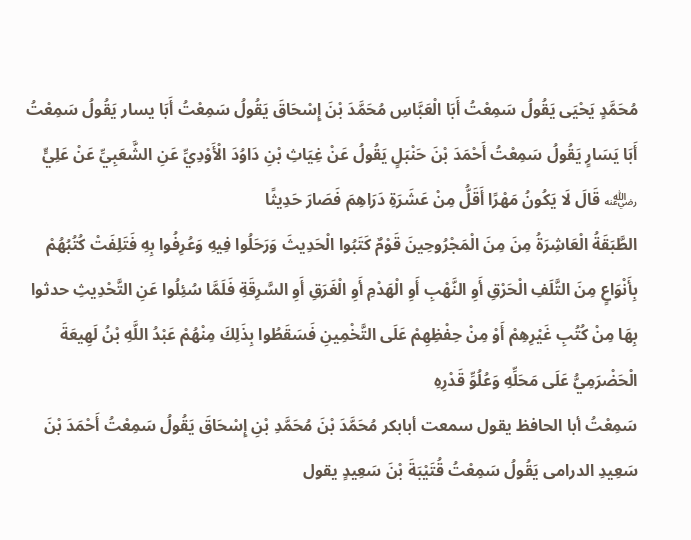مُحَمَّدٍ يَحْيَى يَقُولُ سَمِعْتُ أَبَا الْعَبَّاسِ مُحَمَّدَ بْنَ إِسْحَاقَ يَقُولُ سَمِعْتُ أَبَا يسار يَقُولُ سَمِعْتُ أَبَا يَسَارٍ يَقُولُ سَمِعْتُ أَحْمَدَ بْنَ حَنْبَلٍ يَقُولُ عَنْ غِيَاثِ بْنِ دَاوُدَ الْأَوْدِيِّ عَنِ الشَّعَبِيِّ عَنْ عَلِيٍّ ﵁ قَالَ لَا يَكُونُ مَهْرًا أَقَلُّ مِنْ عَشَرَةِ دَرَاهِمَ فَصَارَ حَدِيثًا
الطَّبَقَةُ الْعَاشِرَةُ مِنَ مِنَ الْمَجْرُوحِينَ قَوْمٌ كَتَبُوا الْحَدِيثَ وَرَحَلُوا فِيهِ وَعُرِفُوا بِهِ فَتَلِفَتْ كُتُبُهُمْ بِأَنْوَاعٍ مِنَ التَّلَفِ الْحَرْقِ أَوِ النَّهْبِ أَوِ الْهَدْمِ أَوِ الْغَرَقِ أَوِ السَّرِقَةِ فَلَمَّا سُئِلُوا عَنِ التَّحْدِيثِ حدثوا بِهَا مِنْ كُتُبِ غَيْرِهِمْ أَوْ مِنْ حِفْظِهِمْ عَلَى التَّخْمِينِ فَسَقَطُوا بِذَلِكَ مِنْهُمْ عَبْدُ اللَّهِ بْنُ لَهِيعَةَ الْحَضْرَمِيُّ عَلَى مَحَلِّهِ وَعُلُوِّ قَدْرِهِ
سَمِعْتُ أبا الحافظ يقول سمعت أبابكر مُحَمَّدَ بْنَ مُحَمَّدِ بْنِ إِسْحَاقَ يَقُولُ سَمِعْتُ أَحْمَدَ بْنَ سَعِيدِ الدرامى يَقُولُ سَمِعْتُ قُتَيْبَةَ بْنَ سَعِيدٍ يقول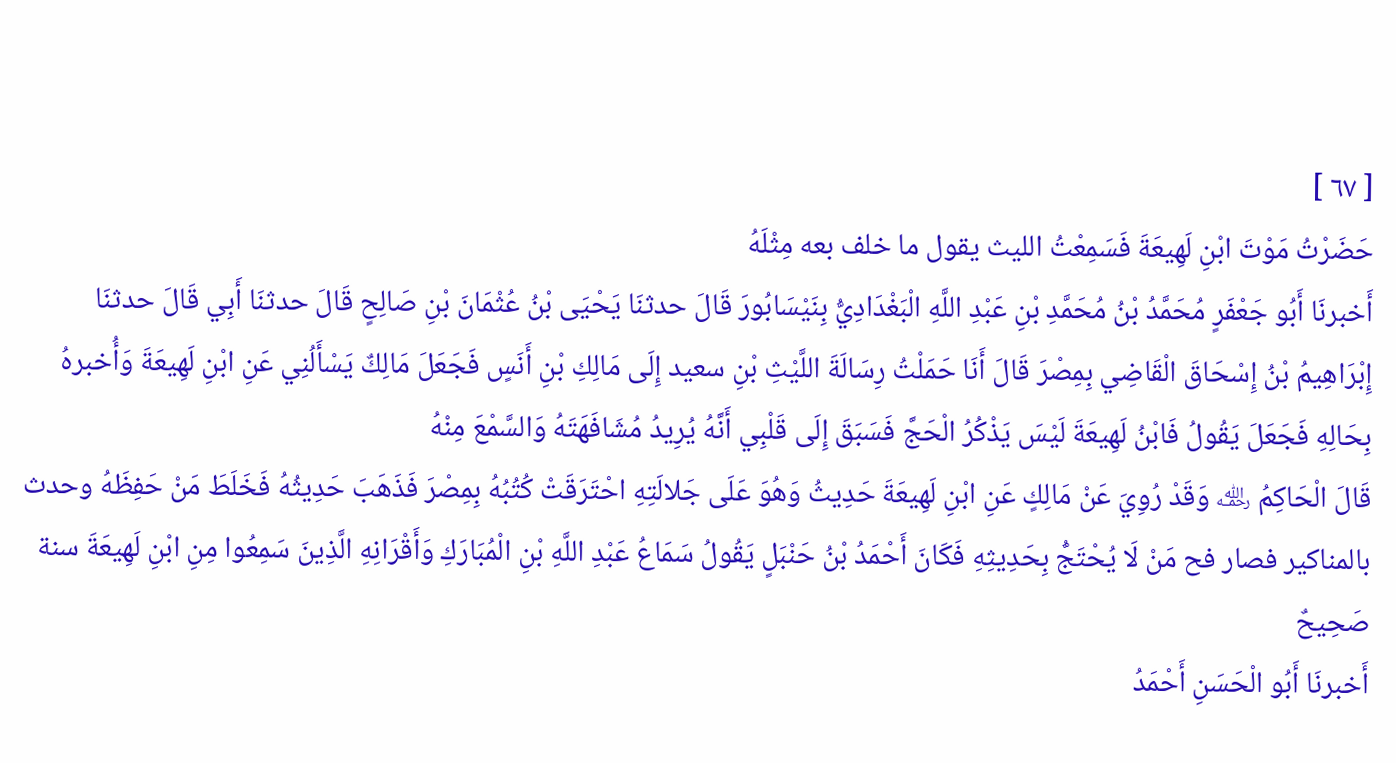[ ٦٧ ]
حَضَرْتُ مَوْتَ ابْنِ لَهِيعَةَ فَسَمِعْتُ الليث يقول ما خلف بعه مِثْلَهُ
أَخبرنَا أَبُو جَعْفَرٍ مُحَمَّدُ بْنُ مُحَمَّدِ بْنِ عَبْدِ اللَّهِ الْبَغْدَادِيُّ بِنَيْسَابُورَ قَالَ حدثنَا يَحْيَى بْنُ عُثْمَانَ بْنِ صَالِحٍ قَالَ حدثنَا أَبِي قَالَ حدثنَا إِبْرَاهِيمُ بْنُ إِسْحَاقَ الْقَاضِي بِمِصْرَ قَالَ أَنَا حَمَلْتُ رِسَالَةَ اللَّيْثِ بْنِ سعيد إِلَى مَالِكِ بْنِ أَنَسٍ فَجَعَلَ مَالِكٌ يَسْأَلُنِي عَنِ ابْنِ لَهِيعَةَ وَأُخبرهُ بِحَالِهِ فَجَعَلَ يَقُولُ فَابْنُ لَهِيعَةَ لَيْسَ يَذْكُرُ الْحَجَّ فَسَبَقَ إِلَى قَلْبِي أَنَّهُ يُرِيدُ مُشَافَهَتَهُ وَالسَّمْعَ مِنْهُ
قَالَ الْحَاكِمُ ﵀ وَقَدْ رُوِيَ عَنْ مَالِكٍ عَنِ ابْنِ لَهِيعَةَ حَدِيثُ وَهُوَ عَلَى جَلالَتِهِ احْتَرَقَتْ كُتُبُهُ بِمِصْرَ فَذَهَبَ حَدِيثُهُ فَخَلَطَ مَنْ حَفِظَهُ وحدث بالمناكير فصار فح مَنْ لَا يُحْتَجُّ بِحَدِيثِهِ فَكَانَ أَحْمَدُ بْنُ حَنْبَلٍ يَقُولُ سَمَاعُ عَبْدِ اللَّهِ بْنِ الْمُبَارَكِ وَأَقْرَانِهِ الَّذِينَ سَمِعُوا مِنِ ابْنِ لَهِيعَةَ سنة صَحِيحٌ
أَخبرنَا أَبُو الْحَسَنِ أَحْمَدُ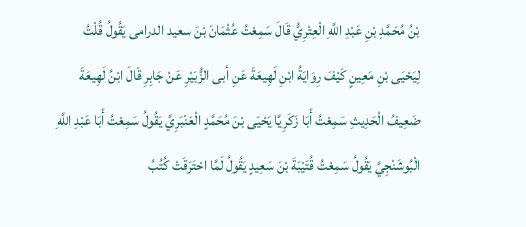بْنُ مُحَمَّدِ بْنِ عَبْدِ اللَّهِ الْعِتْرِيُّ قَالَ سَمِعْتُ عُثْمَانَ بْنَ سعيد الدرامى يَقُولُ قُلْتُ لِيَحْيَى بْنِ مَعِينٍ كَيْفَ رِوَايَةُ ابْنِ لَهِيعَةَ عَنِ أبى الزُّبَيْرِ عَنْ جَابِرِ قَالَ ابْنُ لَهِيعَةَ ضَعِيفُ الْحَدِيثِ سَمِعْتُ أَبَا زَكَرِيَّا يَحْيَى بْنَ مُحَمَّدٍ الْعَنْبَرِيَّ يَقُولُ سَمِعْتُ أَبَا عَبْدِ اللَّهِ الْبُوشَنْجِيَّ يَقُولُ سَمِعْتُ قُتَيْبَةَ بْنَ سَعِيدٍ يَقُولُ لَمَّا احْتَرَقَتْ كُتُبُ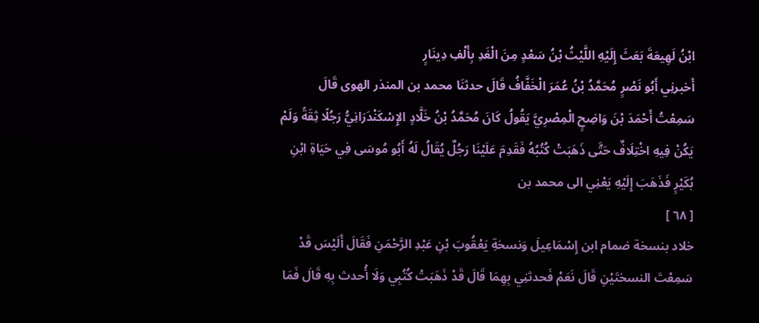ابْنُ لَهِيعَةَ بَعَثَ إِلَيْهِ اللَّيْثُ بْنُ سَعْدٍ مِنَ الْغَدِ بِأَلْفِ دِينَارٍ
أَخبرنِي أَبُو نَصْرٍ مُحَمَّدُ بْنُ عُمَرَ الْخَفَّافُ قَالَ حدثنَا محمد بن المنذر الهوى قَالَ سَمِعْتُ أَحْمَدَ بْنَ وَاضِحٍ الْمِصْرِيَّ يَقُولُ كَانَ مُحَمَّدُ بْنُ خَلَّادٍ الإِسْكَنْدَرَانِيُّ رَجُلًا ثِقَةً وَلَمْ يَكُنْ فِيهِ اخْتِلَافٌ حَتَّى ذَهَبَتْ كُتُبُهُ فَقَدِمَ عَلَيْنَا رَجُلٌ يُقَالُ لَهُ أَبُو مُوسَى فِي حَيَاةِ ابْنِ بُكَيْرٍ فَذَهَبَ إِلَيْهِ يَعْنِي الى محمد بن
[ ٦٨ ]
خلاد بنسخة ضمام ابن إِسْمَاعِيلَ وَنسخةِ يَعْقُوبَ بْنِ عَبْدِ الرَّحْمَنِ فَقَالَ أَلَيْسَ قَدْ سَمِعْتَ النسختَيْنِ قَالَ نَعَمْ فَحدثنِي بِهِمَا قَالَ قَدْ ذَهَبَتْ كُتُبِي وَلَا أُحدث بِهِ قَالَ فَمَا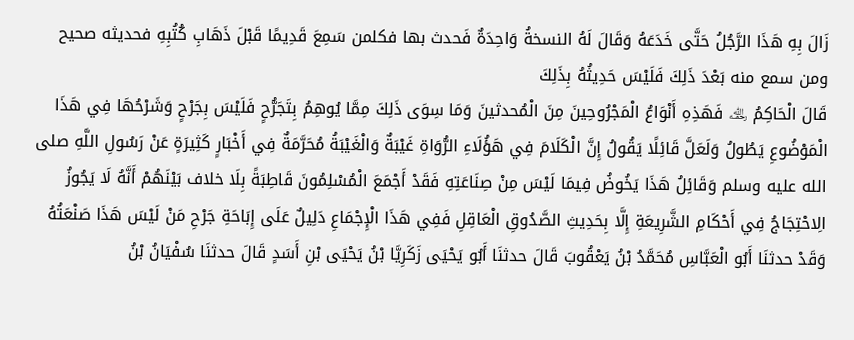زَالَ بِهِ هَذَا الرَّجُلُ حَتَّى خَدَعَهُ وَقَالَ لَهُ النسخةُ وَاحِدَةٌ فَحدث بها فكلمن سَمِعَ قَدِيمًا قَبْلَ ذَهَابِ كُتُبِهِ فحديثه صحيح ومن سمع منه بَعْدَ ذَلِكَ فَلَيْسَ حَدِيثُهُ بِذَلِكَ
قَالَ الْحَاكِمُ ﵀ فَهَذِهِ أَنْوَاعُ الْمَجْرُوحِينَ مِنَ الْمُحدثينَ وَمَا سِوَى ذَلِكَ مِمَّا يُوهِمُ بِتَجَرُّحٍ فَلَيْسَ بِجَرْحٍ وَشَرْحُهَا فِي هَذَا الْمَوْضُوعِ يَطُولُ وَلَعَلَّ قَائِلًا يَقُولُ إِنَّ الْكَلَامَ فِي هَؤُلَاءِ الرُّوَاةِ غَيْبَةٌ وَالْغَيْبَةُ مُحَرَّمَةٌ فِي أَخْبَارٍ كَثِيرَةٍ عَنْ رَسُولِ اللَّهِ صلى الله عليه وسلم وَقَائِلُ هَذَا يَخُوضُ فِيمَا لَيْسَ مِنْ صِنَاعَتِهِ فَقَدْ أَجْمَعَ الْمُسْلِمُونَ قَاطِبَةً بِلَا خلاف بَيْنَهُمْ أَنَّهُ لَا يَجُوزُ الِاحْتِجَاجُ فِي أَحْكَامِ الشَّرِيعَةِ إِلَّا بِحَدِيثِ الصَّدُوقِ الْعَاقِلِ فَفِي هَذَا الْإِجْمَاعِ دَلِيلٌ عَلَى إِبَاحَةِ جَرْحِ مَنْ لَيْسَ هَذَا صَنْعَتُهُ
وَقَدْ حدثنَا أَبُو الْعَبَّاسِ مُحَمَّدُ بْنُ يَعْقُوبَ قَالَ حدثنَا أَبُو يَحْيَى زَكَرِيَّا بْنُ يَحْيَى بْنِ أَسَدٍ قَالَ حدثنَا سُفْيَانُ بْنُ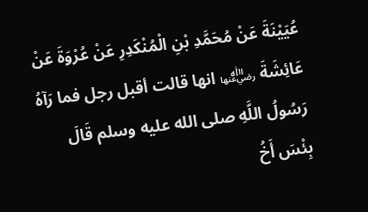عُيَيْنَةَ عَنْ مُحَمَّدِ بْنِ الْمُنْكَدِرِ عَنْ عُرْوَةَ عَنْ عَائِشَةَ ﵂ انها قالت أقبل رجل فما رَآهُ رَسُولُ اللَّهِ صلى الله عليه وسلم قَالَ بِئْسَ أَخُ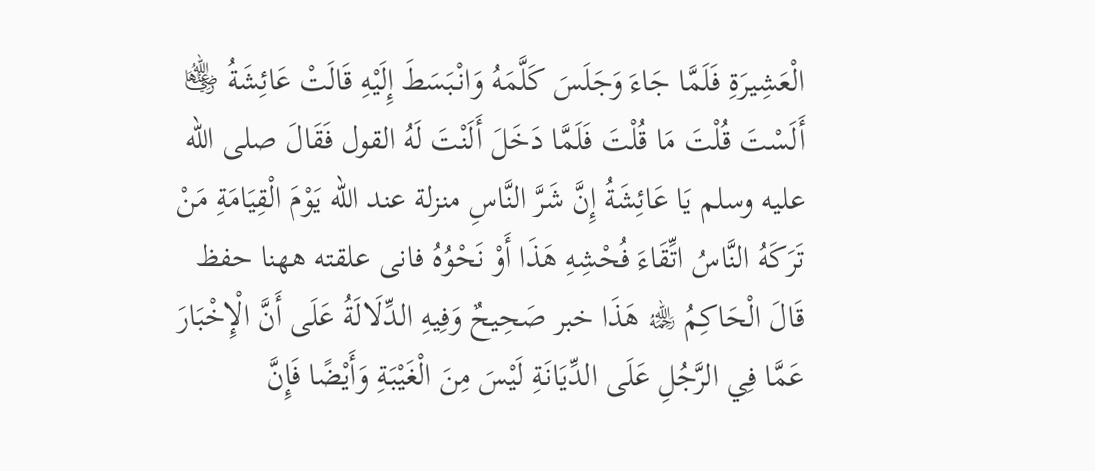الْعَشِيرَةِ فَلَمَّا جَاءَ وَجَلَسَ كَلَّمَهُ وَانْبَسَطَ إِلَيْهِ قَالَتْ عَائِشَةُ ﵂ أَلَسْتَ قُلْتَ مَا قُلْتَ فَلَمَّا دَخَلَ أَلَنْتَ لَهُ القول فَقَالَ صلى الله عليه وسلم يَا عَائِشَةُ إِنَّ شَرَّ النَّاسِ منزلة عند الله يَوْمَ الْقِيَامَةِ مَنْ تَرَكَهُ النَّاسُ اتِّقَاءَ فُحْشِهِ هَذَا أَوْ نَحْوُهُ فانى علقته ههنا حفظ
قَالَ الْحَاكِمُ ﵀ هَذَا خبر صَحِيحٌ وَفِيهِ الدِّلَالَةُ عَلَى أَنَّ الْإِخْبَارَ عَمَّا فِي الرَّجُلِ عَلَى الدِّيَانَةِ لَيْسَ مِنَ الْغَيْبَةِ وَأَيْضًا فَإِنَّ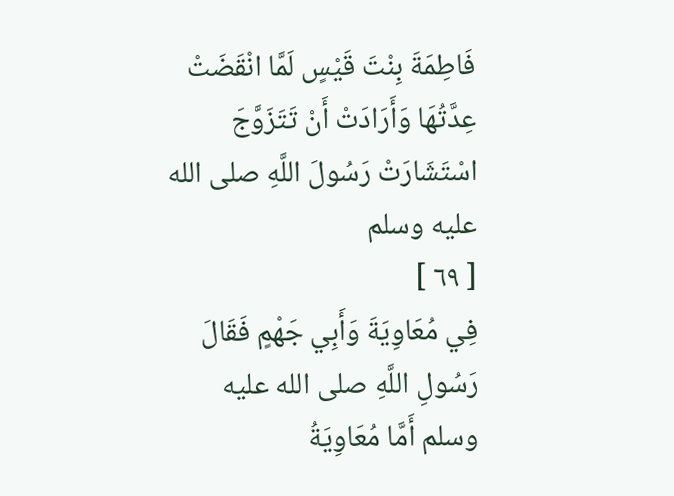فَاطِمَةَ بِنْتَ قَيْسٍ لَمَّا انْقَضَتْ عِدَّتُهَا وَأَرَادَتْ أَنْ تَتَزَوَّجَ اسْتَشَارَتْ رَسُولَ اللَّهِ صلى الله عليه وسلم
[ ٦٩ ]
فِي مُعَاوِيَةَ وَأَبِي جَهْمٍ فَقَالَ رَسُولِ اللَّهِ صلى الله عليه وسلم أَمَّا مُعَاوِيَةُ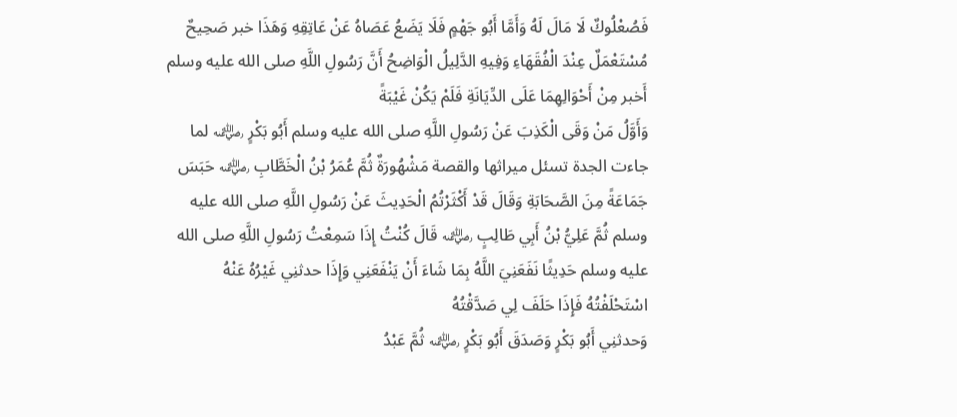فَصُعْلُوكٌ لَا مَالَ لَهُ وَأَمَّا أَبُو جَهْمٍ فَلَا يَضَعُ عَصَاهُ عَنْ عَاتِقِهِ وَهَذَا خبر صَحِيحٌ مُسْتَعْمَلٌ عِنْدَ الْفُقَهَاءِ وَفِيهِ الدَّلِيلُ الْوَاضِحُ أَنَّ رَسُولِ اللَّهِ صلى الله عليه وسلم أَخبر مِنْ أَحْوَالِهِمَا عَلَى الدِّيَانَةِ فَلَمْ يَكُنْ غَيْبَةً
وَأَوَّلُ مَنْ وَقَى الْكَذِبَ عَنْ رَسُولِ اللَّهِ صلى الله عليه وسلم أَبُو بَكْرٍ ﵁ لما جاءت الجدة تسئل ميراثها والقصة مَشْهُورَةٌ ثُمَّ عُمَرُ بْنُ الْخَطَّابِ ﵁ حَبَسَ جَمَاعَةً مِنَ الصَّحَابَةِ وَقَالَ قَدْ أَكْثَرْتُمُ الْحَدِيثَ عَنْ رَسُولِ اللَّهِ صلى الله عليه وسلم ثُمَّ عَلِيُّ بْنُ أَبِي طَالِبٍ ﵁ قَالَ كُنْتُ إِذَا سَمِعْتُ رَسُولِ اللَّهِ صلى الله عليه وسلم حَدِيثًا نَفَعَنِيَ اللَّهُ بِمَا شَاءَ أَنْ يَنْفَعَنِي وَإِذَا حدثنِي غَيْرُهُ عَنْهُ اسْتَحْلَفْتُهُ فَإِذَا حَلَفَ لِي صَدَّقْتُهُ
وَحدثنِي أَبُو بَكْرٍ وَصَدَقَ أَبُو بَكْرٍ ﵁ ثُمَّ عَبْدُ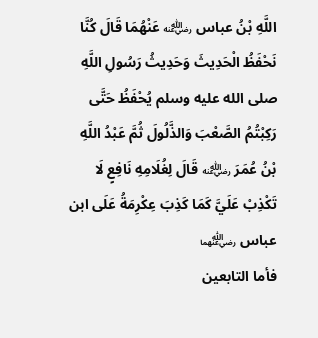اللَّهِ بْنُ عباس ﵁ عَنْهُمَا قَالَ كُنَّا نَحْفَظُ الْحَدِيثَ وَحَدِيثُ رَسُولِ اللَّهِ صلى الله عليه وسلم يُحْفَظُ حَتَّى رَكِبْتُمُ الصَّعْبَ وَالذَّلُولَ ثُمَّ عَبْدُ اللَّهِ بْنُ عُمَرَ ﵁ قَالَ لِغُلَامِهِ نَافِعٍ لَا تَكْذِبْ عَلَيَّ كَمَا كَذِبَ عِكْرِمَةُ عَلَى ابن عباس ﵄
فأما التابعين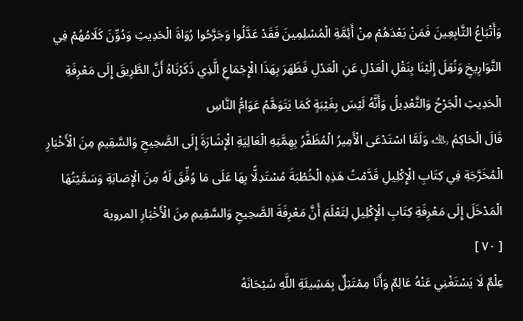وَأَتْبَاعُ التَّابِعِينَ فَمَنْ بَعْدَهُمْ مِنْ أَئِمَّةِ الْمُسْلِمِينَ فَقَدْ عَدَّلُوا وَجَرَّحُوا رُوَاةَ الْحَدِيثِ وَدُوِّنَ كَلَامُهُمْ فِي التَّوَارِيخِ وَنُقِلَ إِلَيْنَا بِنَقْلِ الْعَدْلِ عَنِ الْعَدْلِ فَظَهَرَ بِهَذَا الْإِجْمَاعِ الَّذِي ذَكَرْنَاهُ أَنَّ الطَّرِيقَ إِلَى مَعْرِفَةِ الْحَدِيثِ الْجَرْحُ وَالتَّعْدِيلُ وَأَنَّهُ لَيْسَ بِغَيْبَةٍ كَمَا يَتَوَهَّمُ عَوَامُّ النَّاسِ
قَالَ الْحَاكِمُ ﵀ وَلَمَّا اسْتَدْعَى الْأَمِيرُ الْمُظَفَّرُ بِهِمَّتِهِ الْعَالِيَةِ الْإِشَارَةَ إِلَى الصَّحِيحِ وَالسَّقِيمِ مِنَ الْأَخْبَارِ الْمُخَرَّجَةِ فِي كِتَابِ الْإِكْلِيلِ قَدَّمْتُ هَذِهِ الْخُطْبَةَ مُسْتَدِلًّا بِهَا عَلَى مَا وُفِّقَ لَهُ مِنَ الْإِصَابَةِ وَسَمَّيْتُهَا الْمَدْخَلَ إِلَى مَعْرِفَةِ كِتَابِ الْإِكْلِيلِ لِتَعْلَمَ أَنَّ مَعْرِفَةَ الصَّحِيحِ وَالسَّقِيمِ مِنَ الْأَخْبَارِ المروية
[ ٧٠ ]
عِلْمٌ لَا يَسْتَغْنِي عَنْهُ عَالِمٌ وَأَنَا مِمْتَثِلٌ بِمَشِيئَةِ اللَّهِ سُبْحَانَهُ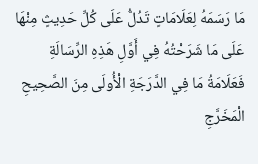مَا رَسَمَهُ لِعَلَامَاتٍ تَدُلُّ عَلَى كُلِّ حَدِيثٍ مِنْهَا عَلَى مَا شَرَحْتُهُ فِي أَوَّلِ هَذِهِ الرِّسَالَةِ
فَعَلَامَةُ مَا فِي الدَّرَجَةِ الْأُولَى مِنَ الصَّحِيحِ الْمَخَرَّجِ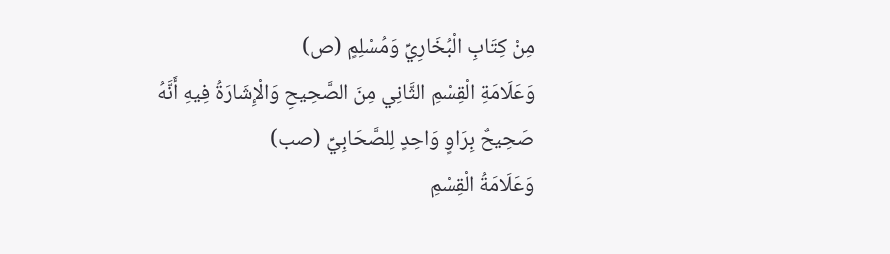مِنْ كِتَابِ الْبُخَارِيِّ وَمُسْلِمٍ (ص)
وَعَلَامَةِ الْقِسْمِ الثَّانِي مِنَ الصَّحِيحِ وَالْإِشَارَةُ فِيهِ أَنَّهُ صَحِيحٌ بِرَاوٍ وَاحِدٍ لِلصَّحَابِيِّ (صب)
وَعَلَامَةُ الْقِسْمِ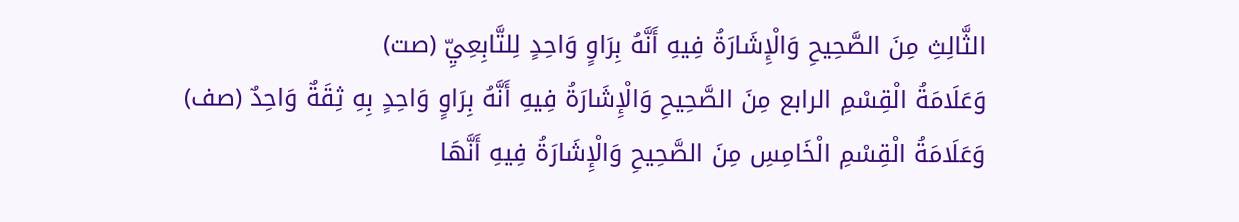الثَّالِثِ مِنَ الصَّحِيحِ وَالْإِشَارَةُ فِيهِ أَنَّهُ بِرَاوٍ وَاحِدٍ لِلتَّابِعِيِّ (صت)
وَعَلَامَةُ الْقِسْمِ الرابع مِنَ الصَّحِيحِ وَالْإِشَارَةُ فِيهِ أَنَّهُ بِرَاوٍ وَاحِدٍ بِهِ ثِقَةٌ وَاحِدٌ (صف)
وَعَلَامَةُ الْقِسْمِ الْخَامِسِ مِنَ الصَّحِيحِ وَالْإِشَارَةُ فِيهِ أَنَّهَا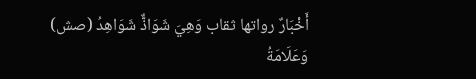أَخْبَارٌ رواتها ثقاب وَهِيَ شَوَاذٌّ شَوَاهِدُ (صش)
وَعَلَامَةُ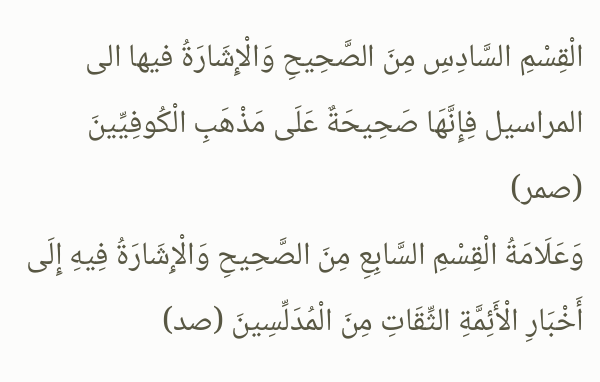الْقِسْمِ السَّادِسِ مِنَ الصَّحِيحِ وَالْإِشَارَةُ فيها الى المراسيل فِإِنَّهَا صَحِيحَةٌ عَلَى مَذْهَبِ الْكُوفِيِّينَ (صمر)
وَعَلَامَةُ الْقِسْمِ السَّابِعِ مِنَ الصَّحِيحِ وَالْإِشَارَةُ فِيهِ إِلَى أَخْبَارِ الْأَئِمَّةِ الثِّقَاتِ مِنَ الْمُدَلِّسِينَ (صد)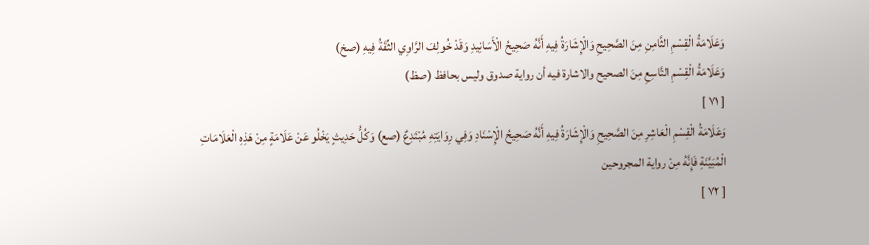وَعَلَامَةُ الْقِسْمِ الثَّامِنِ مِنَ الصَّحِيحِ وَالْإِشَارَةُ فِيهِ أَنَّهُ صَحِيحُ الْأَسَانِيدِ وَقَدْ خُولِفَ الرَّاوِي الثِّقَةُ فِيهِ (صخ)
وَعَلَامَةُ الْقِسْمِ التَّاسِعِ مِنَ الصحيح والاشارة فيه أن رواية صدوق وليس بحافظ (صظ)
[ ٧١ ]
وَعَلَامَةُ الْقِسْمِ الْعَاشِرِ مِنَ الصَّحِيحِ وَالْإِشَارَةُ فِيهِ أَنَّهُ صَحِيحُ الْإِسْنَادِ وَفِي رِوَايَتِهِ مُبْتَدِعٌ (صع) وَكُلُّ حَدِيثٍ يَخْلُو عَنْ عَلَامَةٍ مِنْ هَذِهِ الْعَلَامَاتِ الْمُبَيَّنَةِ فَإِنَّهُ مِنْ رواية المجروحين
[ ٧٢ ]